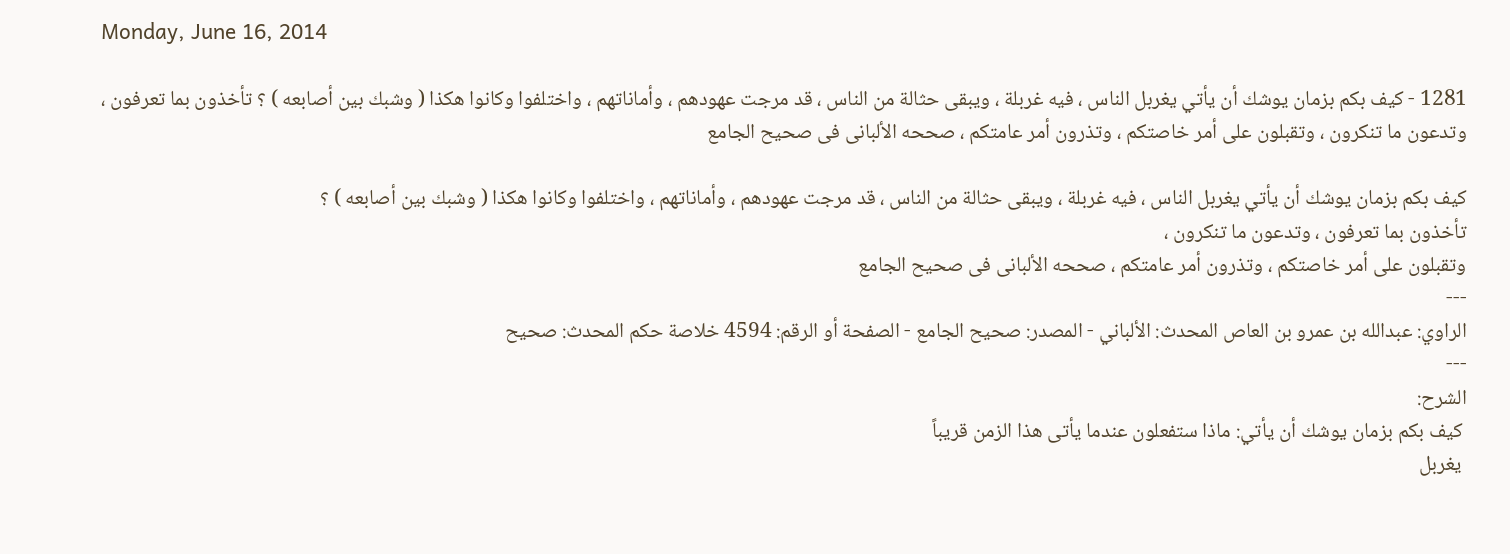Monday, June 16, 2014

1281 - كيف بكم بزمان يوشك أن يأتي يغربل الناس ، فيه غربلة ، ويبقى حثالة من الناس ، قد مرجت عهودهم ، وأماناتهم ، واختلفوا وكانوا هكذا ( وشبك بين أصابعه ) ؟ تأخذون بما تعرفون ، وتدعون ما تنكرون ، وتقبلون على أمر خاصتكم ، وتذرون أمر عامتكم ، صححه الألبانى فى صحيح الجامع

كيف بكم بزمان يوشك أن يأتي يغربل الناس ، فيه غربلة ، ويبقى حثالة من الناس ، قد مرجت عهودهم ، وأماناتهم ، واختلفوا وكانوا هكذا ( وشبك بين أصابعه ) ؟
تأخذون بما تعرفون ، وتدعون ما تنكرون ،
وتقبلون على أمر خاصتكم ، وتذرون أمر عامتكم ، صححه الألبانى فى صحيح الجامع
---
الراوي: عبدالله بن عمرو بن العاص المحدث: الألباني - المصدر: صحيح الجامع - الصفحة أو الرقم: 4594 خلاصة حكم المحدث: صحيح
---
الشرح:
 كيف بكم بزمان يوشك أن يأتي: ماذا ستفعلون عندما يأتى هذا الزمن قريباً
 يغربل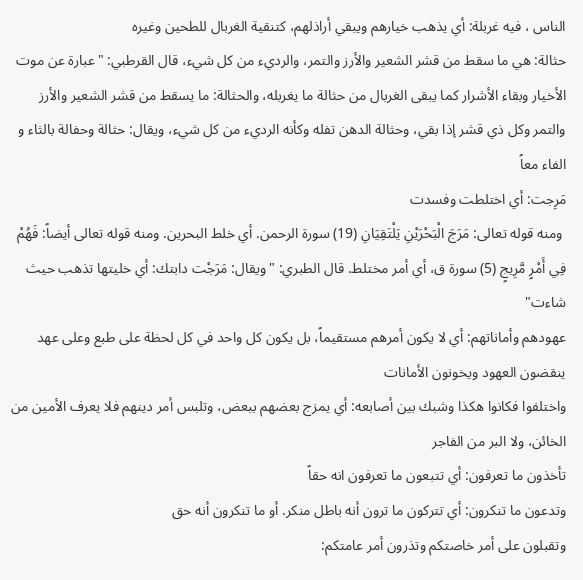الناس ، فيه غربلة: أي يذهب خيارهم ويبقي أراذلهم، كتنقية الغربال للطحين وغيره
حثالة: هي ما سقط من قشر الشعير والأرز والتمر، والرديء من كل شيء، قال القرطبي: "عبارة عن موت الأخيار وبقاء الأشرار كما يبقى الغربال من حثالة ما يغربله، والحثالة: ما يسقط من قشر الشعير والأرز والتمر وكل ذي قشر إذا بقي، وحثالة الدهن تفله وكأنه الرديء من كل شيء، ويقال: حثالة وحفالة بالثاء و الفاء معاً
مَرِجت: أي اختلطت وفسدت
 ومنه قوله تعالى: مَرَجَ الْبَحْرَيْنِ يَلْتَقِيَانِ (19) سورة الرحمن. أي خلط البحرين. ومنه قوله تعالى أيضاً: فَهُمْ فِي أَمْرٍ مَّرِيجٍ (5) سورة ق، أي أمر مختلط. قال الطبري: "ويقال: مَرَجْت دابتك: أي خليتها تذهب حيث شاءت"
عهودهم وأماناتهم: أي لا يكون أمرهم مستقيماً، بل يكون كل واحد في كل لحظة على طبع وعلى عهد ينقضون العهود ويخونون الأمانات
واختلفوا فكانوا هكذا وشبك بين أصابعه: أي يمزج بعضهم ببعض، وتلبس أمر دينهم فلا يعرف الأمين من الخائن، ولا البر من الفاجر
تأخذون ما تعرفون: أي تتبعون ما تعرفون انه حقاً
وتدعون ما تنكرون: أي تتركون ما ترون أنه باطل منكر. أو ما تنكرون أنه حق
وتقبلون على أمر خاصتكم وتذرون أمر عامتكم: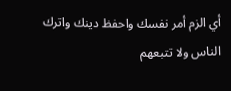أي الزم أمر نفسك واحفظ دينك واترك الناس ولا تتبعهم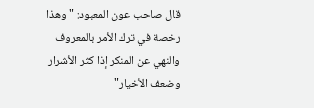قال صاحب عون المعبود: "وهذا رخصة في ترك الأمر بالمعروف والنهي عن المنكر إذا كثر الأشرار وضعف الأخيار"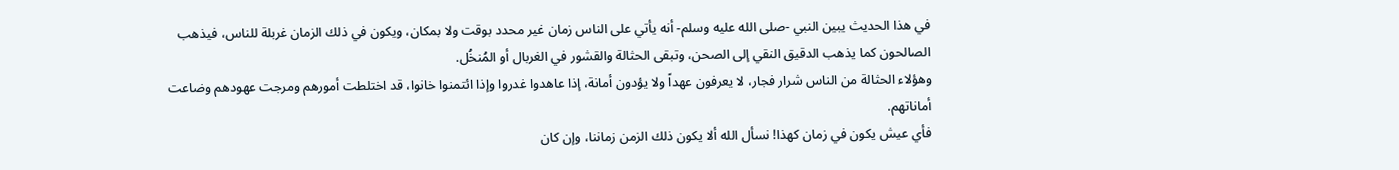في هذا الحديث يبين النبي -صلى الله عليه وسلم- أنه يأتي على الناس زمان غير محدد بوقت ولا بمكان، ويكون في ذلك الزمان غربلة للناس، فيذهب الصالحون كما يذهب الدقيق النقي إلى الصحن، وتبقى الحثالة والقشور في الغربال أو المُنخُل.
وهؤلاء الحثالة من الناس شرار فجار، لا يعرفون عهداً ولا يؤدون أمانة، إذا عاهدوا غدروا وإذا ائتمنوا خانوا، قد اختلطت أمورهم ومرجت عهودهم وضاعت أماناتهم.
فأي عيش يكون في زمان كهذا! نسأل الله ألا يكون ذلك الزمن زماننا، وإن كان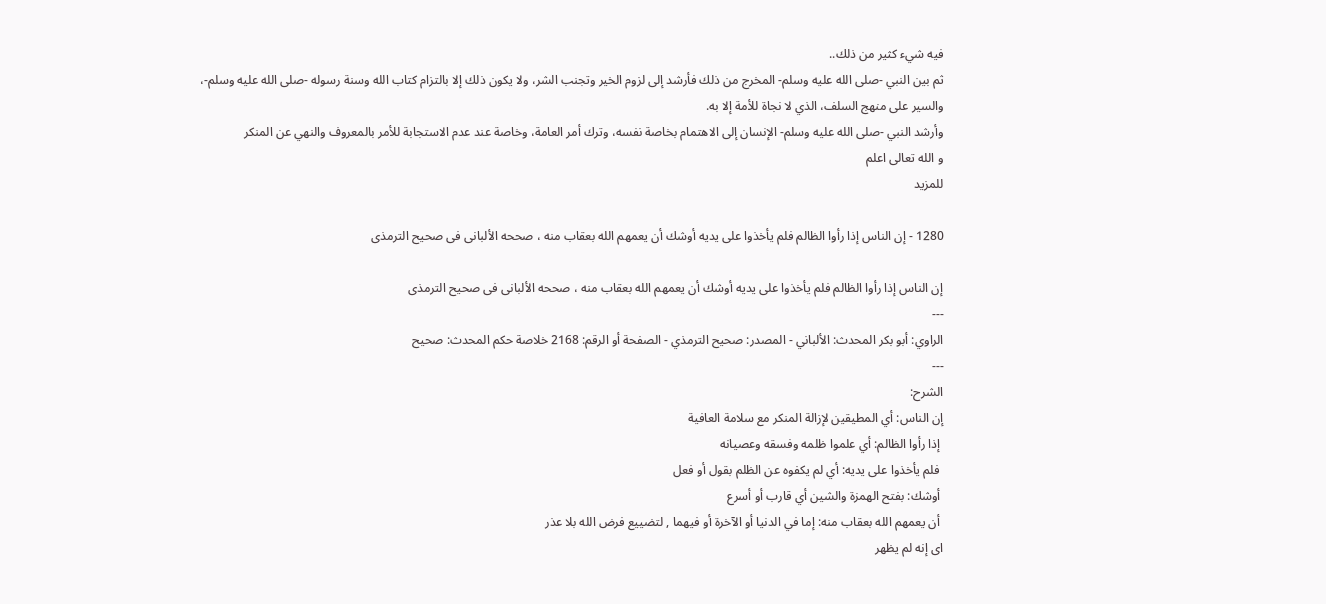فيه شيء كثير من ذلك..
ثم بين النبي -صلى الله عليه وسلم- المخرج من ذلك فأرشد إلى لزوم الخير وتجنب الشر، ولا يكون ذلك إلا بالتزام كتاب الله وسنة رسوله -صلى الله عليه وسلم-، والسير على منهج السلف، الذي لا نجاة للأمة إلا به.
وأرشد النبي -صلى الله عليه وسلم- الإنسان إلى الاهتمام بخاصة نفسه، وترك أمر العامة، وخاصة عند عدم الاستجابة للأمر بالمعروف والنهي عن المنكر
و الله تعالى اعلم
للمزيد

1280 - إن الناس إذا رأوا الظالم فلم يأخذوا على يديه أوشك أن يعمهم الله بعقاب منه ، صححه الألبانى فى صحيح الترمذى

إن الناس إذا رأوا الظالم فلم يأخذوا على يديه أوشك أن يعمهم الله بعقاب منه ، صححه الألبانى فى صحيح الترمذى
---
الراوي: أبو بكر المحدث: الألباني - المصدر: صحيح الترمذي - الصفحة أو الرقم: 2168 خلاصة حكم المحدث: صحيح
---
الشرح:
إن الناس: أي المطيقين لإزالة المنكر مع سلامة العافية
 إذا رأوا الظالم: أي علموا ظلمه وفسقه وعصيانه
 فلم يأخذوا على يديه: أي لم يكفوه عن الظلم بقول أو فعل
 أوشك: بفتح الهمزة والشين أي قارب أو أسرع
 أن يعمهم الله بعقاب منه: إما في الدنيا أو الآخرة أو فيهما , لتضييع فرض الله بلا عذر
اى إنه لم يظهر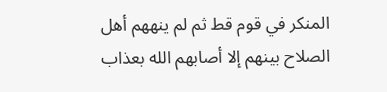المنكر في قوم قط ثم لم ينههم أهل الصلاح بينهم إلا أصابهم الله بعذاب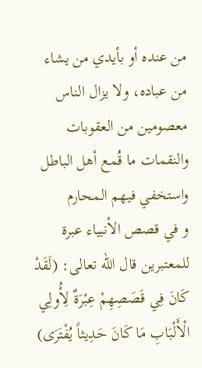من عنده أو بأيدي من يشاء من عباده، ولا يزال الناس معصومين من العقوبات والنقمات ما قُمع أهل الباطل واستخفي فيهم المحارم
و في قصص الأنبياء عبرة للمعتبرين قال الله تعالى: (لَقَدْ كَانَ فِي قَصَصِهِمْ عِبْرَةٌ لِأُولِي الْأَلْبَابِ مَا كَانَ حَدِيثاً يُفْتَرَى)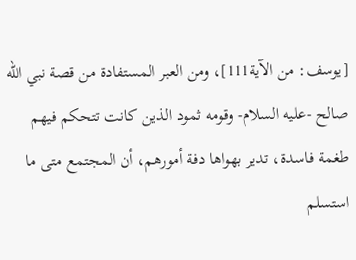[يوسف: من الآية111]، ومن العبر المستفادة من قصة نبي الله صالح -عليه السلام- وقومه ثمود الذين كانت تتحكم فيهم طغمة فاسدة، تدير بهواها دفة أمورهم، أن المجتمع متى ما استسلم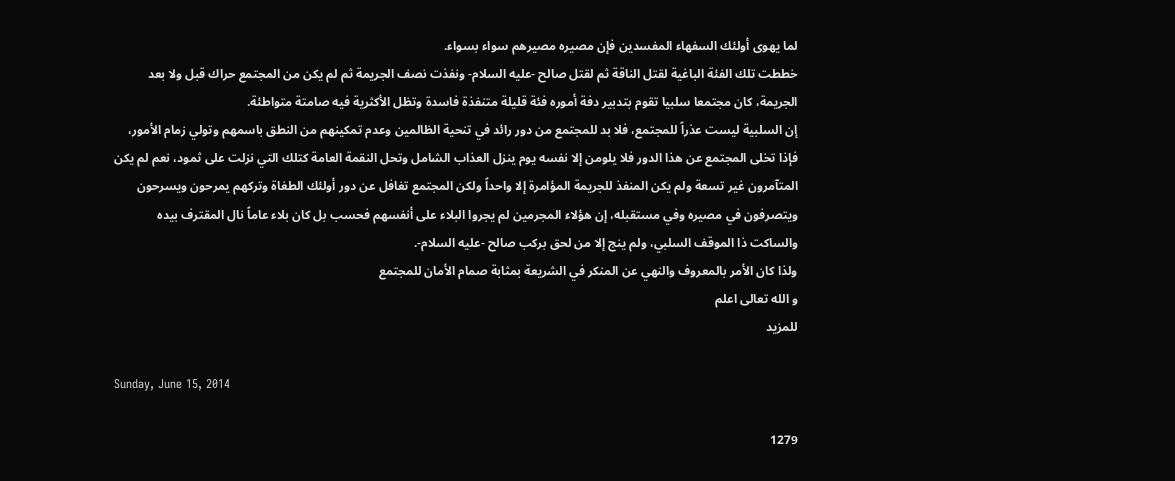لما يهوى أولئك السفهاء المفسدين فإن مصيره مصيرهم سواء بسواء.
خططت تلك الفئة الباغية لقتل الناقة ثم لقتل صالح -عليه السلام- ونفذت نصف الجريمة ثم لم يكن من المجتمع حراك قبل ولا بعد الجريمة، كان مجتمعا سلبيا تقوم بتدبير دفة أموره فئة قليلة متنفذة فاسدة وتظل الأكثرية فيه صامتة متواطئة.
إن السلبية ليست عذراً للمجتمع، فلا بد للمجتمع من دور رائد في تنحية الظالمين وعدم تمكينهم من النطق باسمهم وتولي زمام الأمور، فإذا تخلى المجتمع عن هذا الدور فلا يلومن إلا نفسه يوم ينزل العذاب الشامل وتحل النقمة العامة كتلك التي نزلت على ثمود، نعم لم يكن المتآمرون غير تسعة ولم يكن المنفذ للجريمة المؤامرة إلا واحداً ولكن المجتمع تغافل عن دور أولئك الطغاة وتركهم يمرحون ويسرحون ويتصرفون في مصيره وفي مستقبله، إن هؤلاء المجرمين لم يجروا البلاء على أنفسهم فحسب بل كان بلاء عاماً نال المقترف بيده والساكت ذا الموقف السلبي، ولم ينج إلا من لحق بركب صالح -عليه السلام-.
ولذا كان الأمر بالمعروف والنهي عن المنكر في الشريعة بمثابة صمام الأمان للمجتمع
و الله تعالى اعلم
للمزيد

Sunday, June 15, 2014

1279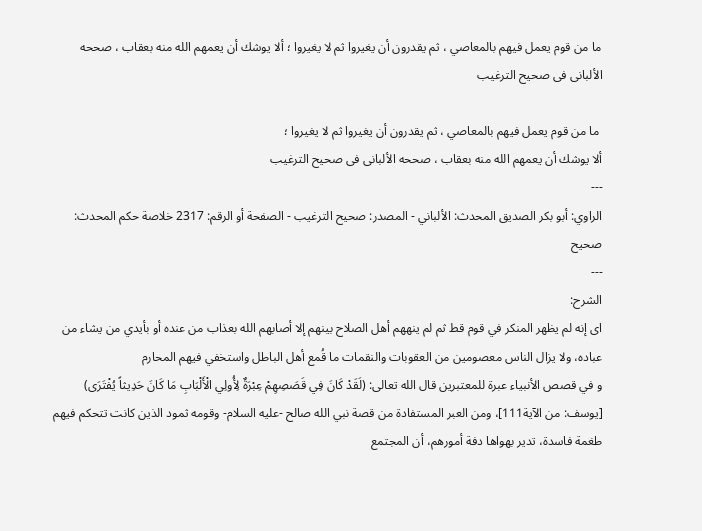ما من قوم يعمل فيهم بالمعاصي ، ثم يقدرون أن يغيروا ثم لا يغيروا ؛ ألا يوشك أن يعمهم الله منه بعقاب ، صححه الألبانى فى صحيح الترغيب

 ما من قوم يعمل فيهم بالمعاصي ، ثم يقدرون أن يغيروا ثم لا يغيروا ؛
ألا يوشك أن يعمهم الله منه بعقاب ، صححه الألبانى فى صحيح الترغيب
---
الراوي: أبو بكر الصديق المحدث: الألباني - المصدر: صحيح الترغيب - الصفحة أو الرقم: 2317 خلاصة حكم المحدث: صحيح
---
الشرح:
اى إنه لم يظهر المنكر في قوم قط ثم لم ينههم أهل الصلاح بينهم إلا أصابهم الله بعذاب من عنده أو بأيدي من يشاء من عباده، ولا يزال الناس معصومين من العقوبات والنقمات ما قُمع أهل الباطل واستخفي فيهم المحارم
و في قصص الأنبياء عبرة للمعتبرين قال الله تعالى: (لَقَدْ كَانَ فِي قَصَصِهِمْ عِبْرَةٌ لِأُولِي الْأَلْبَابِ مَا كَانَ حَدِيثاً يُفْتَرَى) [يوسف: من الآية111]، ومن العبر المستفادة من قصة نبي الله صالح -عليه السلام- وقومه ثمود الذين كانت تتحكم فيهم طغمة فاسدة، تدير بهواها دفة أمورهم، أن المجتمع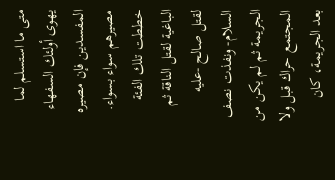متى ما استسلم لما يهوى أولئك السفهاء المفسدين فإن مصيره مصيرهم سواء بسواء.
خططت تلك الفئة الباغية لقتل الناقة ثم لقتل صالح -عليه السلام- ونفذت نصف الجريمة ثم لم يكن من المجتمع حراك قبل ولا بعد الجريمة، كان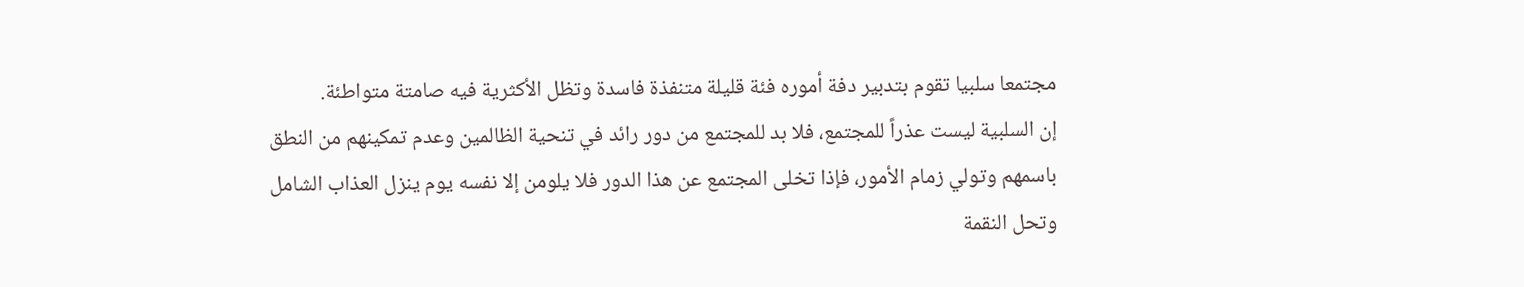مجتمعا سلبيا تقوم بتدبير دفة أموره فئة قليلة متنفذة فاسدة وتظل الأكثرية فيه صامتة متواطئة.
إن السلبية ليست عذراً للمجتمع، فلا بد للمجتمع من دور رائد في تنحية الظالمين وعدم تمكينهم من النطق باسمهم وتولي زمام الأمور، فإذا تخلى المجتمع عن هذا الدور فلا يلومن إلا نفسه يوم ينزل العذاب الشامل وتحل النقمة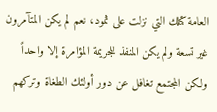العامة كتلك التي نزلت على ثمود، نعم لم يكن المتآمرون غير تسعة ولم يكن المنفذ للجريمة المؤامرة إلا واحداً ولكن المجتمع تغافل عن دور أولئك الطغاة وتركهم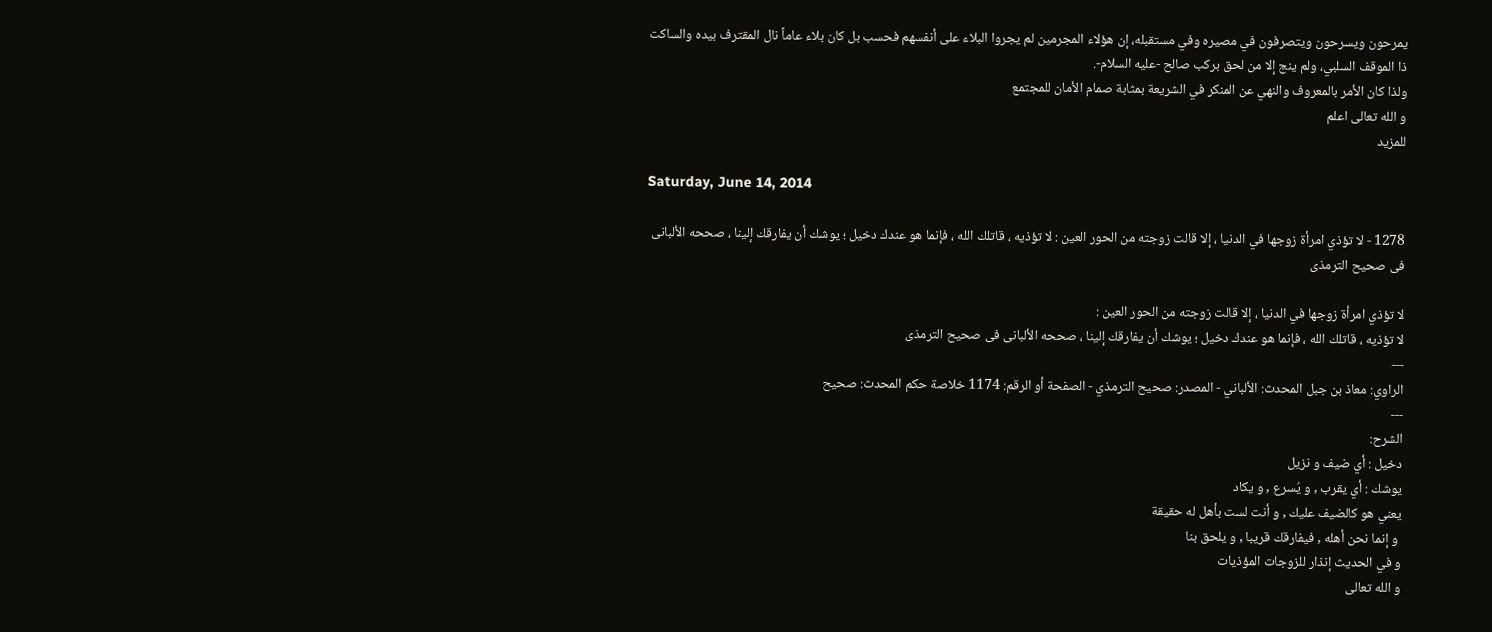يمرحون ويسرحون ويتصرفون في مصيره وفي مستقبله، إن هؤلاء المجرمين لم يجروا البلاء على أنفسهم فحسب بل كان بلاء عاماً نال المقترف بيده والساكت ذا الموقف السلبي، ولم ينج إلا من لحق بركب صالح -عليه السلام-.
ولذا كان الأمر بالمعروف والنهي عن المنكر في الشريعة بمثابة صمام الأمان للمجتمع
و الله تعالى اعلم
للمزيد

Saturday, June 14, 2014

1278 - لا تؤذي امرأة زوجها في الدنيا ، إلا قالت زوجته من الحور العين : لا تؤذيه ، قاتلك الله ، فإنما هو عندك دخيل ؛ يوشك أن يفارقك إلينا ، صححه الألبانى فى صحيح الترمذى

لا تؤذي امرأة زوجها في الدنيا ، إلا قالت زوجته من الحور العين :
لا تؤذيه ، قاتلك الله ، فإنما هو عندك دخيل ؛ يوشك أن يفارقك إلينا ، صححه الألبانى فى صحيح الترمذى
---
الراوي: معاذ بن جبل المحدث: الألباني - المصدر: صحيح الترمذي - الصفحة أو الرقم: 1174 خلاصة حكم المحدث: صحيح
---
الشرح:
دخيل : أي ضيف و نزيل
يوشك : أي يقرب , و يُسرع , و يكاد
يعني هو كالضيف عليك , و أنت لست بأهل له حقيقة
 و إنما نحن أهله , فيفارقك قريبا , و يلحق بنا
و في الحديث إنذار للزوجات المؤذيات
و الله تعالى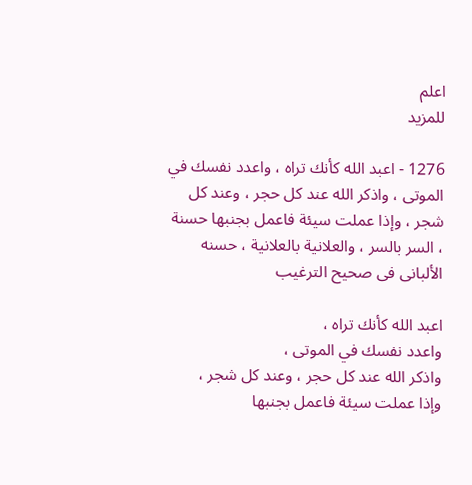اعلم
للمزيد

1276 - اعبد الله كأنك تراه ، واعدد نفسك في الموتى ، واذكر الله عند كل حجر ، وعند كل شجر ، وإذا عملت سيئة فاعمل بجنبها حسنة ، السر بالسر ، والعلانية بالعلانية ، حسنه الألبانى فى صحيح الترغيب

اعبد الله كأنك تراه ،
واعدد نفسك في الموتى ،
واذكر الله عند كل حجر ، وعند كل شجر ،
وإذا عملت سيئة فاعمل بجنبها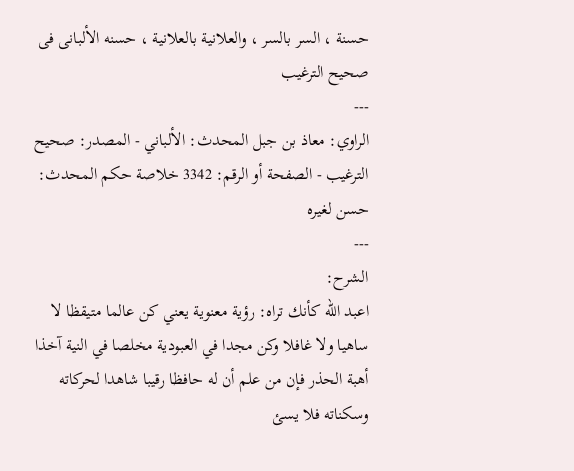حسنة ، السر بالسر ، والعلانية بالعلانية ، حسنه الألبانى فى صحيح الترغيب
---
الراوي: معاذ بن جبل المحدث: الألباني - المصدر: صحيح الترغيب - الصفحة أو الرقم: 3342 خلاصة حكم المحدث: حسن لغيره
---
الشرح:
اعبد الله كأنك تراه: رؤية معنوية يعني كن عالما متيقظا لا ساهيا ولا غافلا وكن مجدا في العبودية مخلصا في النية آخذا أهبة الحذر فإن من علم أن له حافظا رقيبا شاهدا لحركاته وسكناته فلا يسئ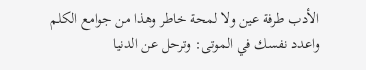الأدب طرفة عين ولا لمحة خاطر وهذا من جوامع الكلم
واعدد نفسك في الموتى: وترحل عن الدنيا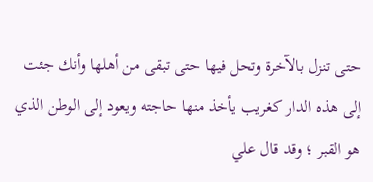حتى تنزل بالآخرة وتحل فيها حتى تبقى من أهلها وأنك جئت إلى هذه الدار كغريب يأخذ منها حاجته ويعود إلى الوطن الذي هو القبر ؛ وقد قال علي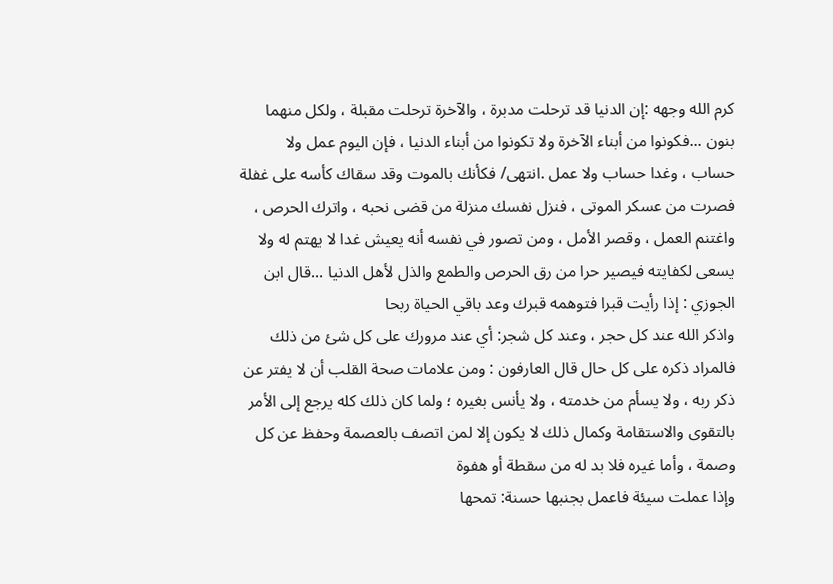كرم الله وجهه :إن الدنيا قد ترحلت مدبرة ، والآخرة ترحلت مقبلة ، ولكل منهما بنون ...فكونوا من أبناء الآخرة ولا تكونوا من أبناء الدنيا ، فإن اليوم عمل ولا حساب ، وغدا حساب ولا عمل .انتهى/ فكأنك بالموت وقد سقاك كأسه على غفلة فصرت من عسكر الموتى ، فنزل نفسك منزلة من قضى نحبه ، واترك الحرص ، واغتنم العمل ، وقصر الأمل ، ومن تصور في نفسه أنه يعيش غدا لا يهتم له ولا يسعى لكفايته فيصير حرا من رق الحرص والطمع والذل لأهل الدنيا ...قال ابن الجوزي : إذا رأيت قبرا فتوهمه قبرك وعد باقي الحياة ربحا
واذكر الله عند كل حجر ، وعند كل شجر: أي عند مرورك على كل شئ من ذلك فالمراد ذكره على كل حال قال العارفون : ومن علامات صحة القلب أن لا يفتر عن ذكر ربه ، ولا يسأم من خدمته ، ولا يأنس بغيره ؛ ولما كان ذلك كله يرجع إلى الأمر بالتقوى والاستقامة وكمال ذلك لا يكون إلا لمن اتصف بالعصمة وحفظ عن كل وصمة ، وأما غيره فلا بد له من سقطة أو هفوة
وإذا عملت سيئة فاعمل بجنبها حسنة: تمحها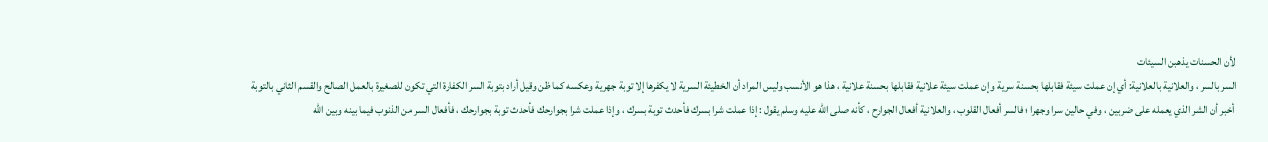لأن الحسنات يذهبن السيئات
السر بالسر ، والعلانية بالعلانية: أي إن عملت سيئة فقابلها بحسنة سرية وإن عملت سيئة علانية فقابلها بحسنة علانية ، هذا هو الأنسب وليس المراد أن الخطيئة السرية لا يكفرها إلا توبة جهرية وعكسه كما ظن وقيل أراد بتوبة السر الكفارة التي تكون للصغيرة بالعمل الصالح والقسم الثاني بالتوبة
 أخبر أن الشر الذي يعمله على ضربين ، وفي حالين سرا وجهرا ؛ فالسر أفعال القلوب ، والعلانية أفعال الجوارح ، كأنه صلى الله عليه وسلم يقول : إذا عملت شرا بسرك فأحدث توبة بسرك ، وإذا عملت شرا بجوارحك فأحدث توبة بجوارحك ، فأفعال السر من الذنوب فيما بينه وبين الله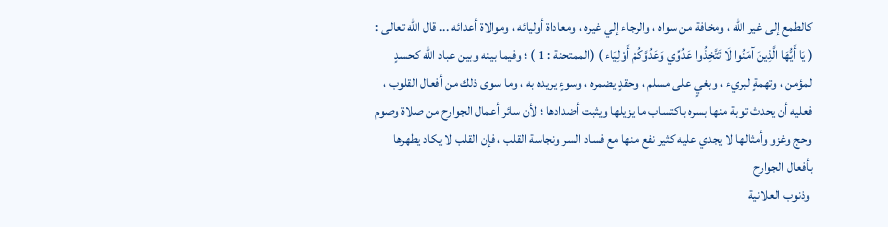كالطمع إلى غير الله ، ومخافة من سواه ، والرجاء إلي غيره ، ومعاداة أوليائه ، وموالاة أعدائه ... قال الله تعالى : ( يَا أَيُّهَا الَّذِينَ آمَنُوا لَا تَتَّخِذُوا عَدُوِّي وَعَدُوَّكُمْ أَوْلِيَاء ) (الممتحنة : 1 ) ؛ وفيما بينه وبين عباد الله كحسدٍ لمؤمن ، وتهمةٍ لبريء ، وبغيٍ على مسلم ، وحقدٍ يضمره ، وسوءٍ يريده به ، وما سوى ذلك من أفعال القلوب ، فعليه أن يحدث توبة منها بسره باكتساب ما يزيلها ويثبت أضدادها ؛ لأن سائر أعمال الجوارح من صلاة وصوم وحج وغزو وأمثالها لا يجدي عليه كثير نفع منها مع فساد السر ونجاسة القلب ، فإن القلب لا يكاد يطهرها بأفعال الجوارح
 وذنوب العلانية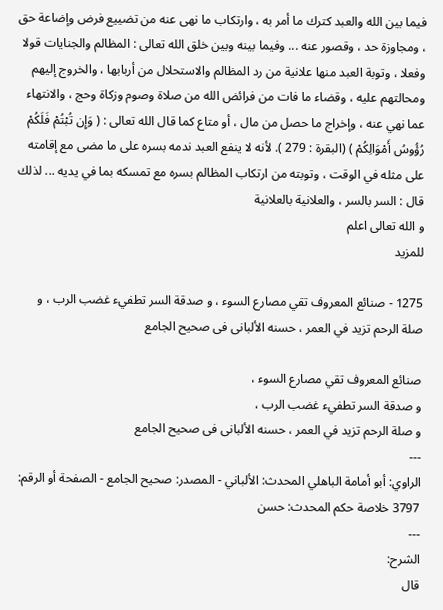فيما بين الله والعبد كترك ما أمر به ، وارتكاب ما نهى عنه من تضييع فرض وإضاعة حق ، ومجاوزة حد ، وقصور عنه ... وفيما بينه وبين خلق الله تعالى : المظالم والجنايات قولا وفعلا ، وتوبة العبد منها علانية من رد المظالم والاستحلال من أربابها ، والخروج إليهم ومحالتهم عليه ، وقضاء ما فات من فرائض الله من صلاة وصوم وزكاة وحج ، والانتهاء عما نهي عنه ، وإخراج ما حصل من مال ، أو متاع كما قال الله تعالى : ( وَإِن تُبْتُمْ فَلَكُمْ رُؤُوسُ أَمْوَالِكُمْ ) (البقرة : 279 ). لأنه لا ينفع العبد ندمه بسره على ما مضى مع إقامته على مثله في الوقت ، وتوبته من ارتكاب المظالم بسره مع تمسكه بما في يديه ... لذلك قال : السر بالسر ، والعلانية بالعلانية
و الله تعالى اعلم
للمزيد

1275 - صنائع المعروف تقي مصارع السوء ، و صدقة السر تطفيء غضب الرب ، و صلة الرحم تزيد في العمر ، حسنه الألبانى فى صحيح الجامع

صنائع المعروف تقي مصارع السوء ،
و صدقة السر تطفيء غضب الرب ،
و صلة الرحم تزيد في العمر ، حسنه الألبانى فى صحيح الجامع
---
الراوي: أبو أمامة الباهلي المحدث: الألباني - المصدر: صحيح الجامع - الصفحة أو الرقم: 3797 خلاصة حكم المحدث: حسن
---
الشرح:
قال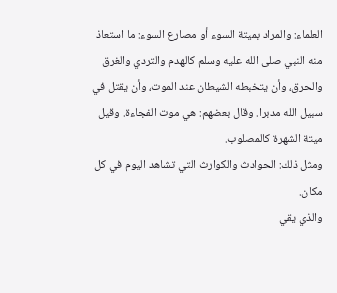العلماء: والمراد بميتة السوء أو مصارع السوء: ما استعاذ منه النبي صلى الله عليه وسلم كالهدم والتردي والغرق والحرق، وأن يتخبطه الشيطان عند الموت، وأن يقتل في سبيل الله مدبرا. وقال بعضهم: هي موت الفجاءة. وقيل ميتة الشهرة كالمصلوب.
ومثل ذلك: الحوادث والكوارث التي تشاهد اليوم في كل مكان.
والذي يقي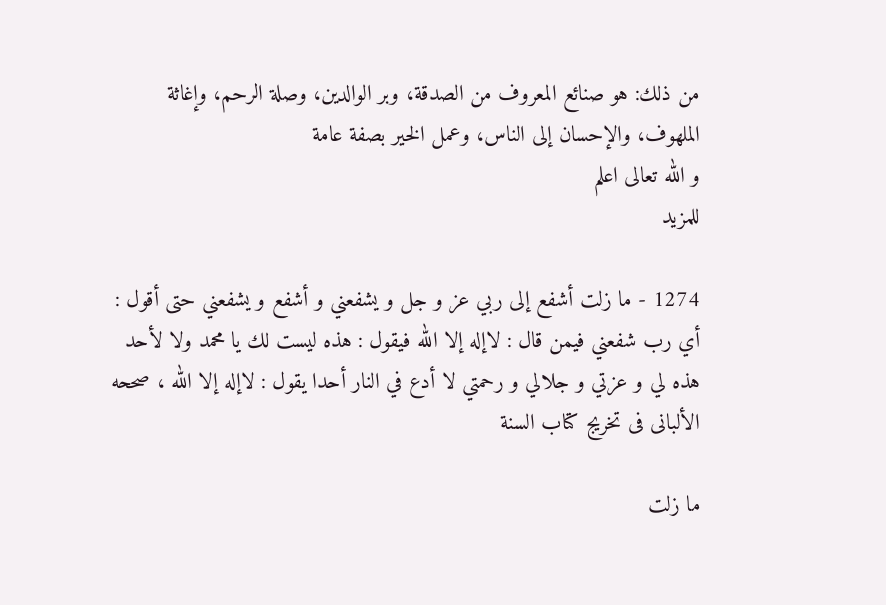من ذلك: هو صنائع المعروف من الصدقة، وبر الوالدين، وصلة الرحم، وإغاثة الملهوف، والإحسان إلى الناس، وعمل الخير بصفة عامة
و الله تعالى اعلم
للمزيد

1274 - ما زلت أشفع إلى ربي عز و جل و يشفعني و أشفع و يشفعني حتى أقول : أي رب شفعني فيمن قال : لاإله إلا الله فيقول : هذه ليست لك يا محمد ولا لأحد هذه لي و عزتي و جلالي و رحمتي لا أدع في النار أحدا يقول : لاإله إلا الله ، صححه الألبانى فى تخريج كتاب السنة

ما زلت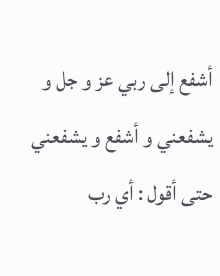أشفع إلى ربي عز و جل و يشفعني و أشفع و يشفعني حتى أقول : أي رب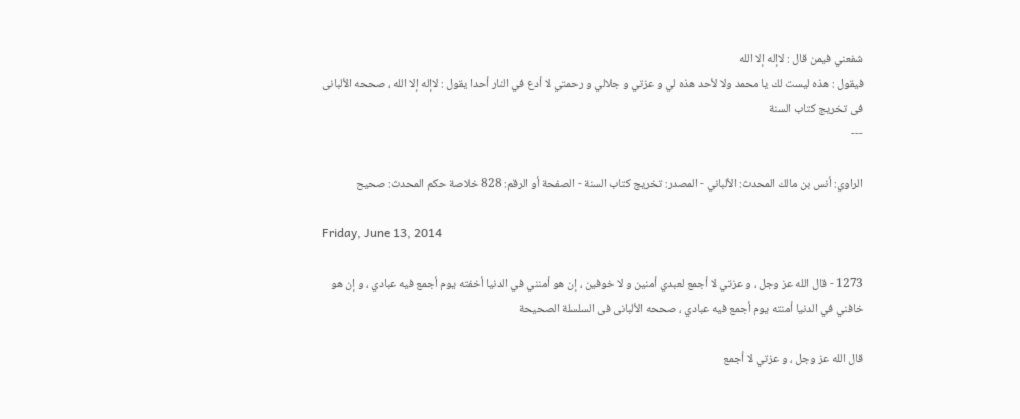شفعني فيمن قال : لاإله إلا الله
فيقول : هذه ليست لك يا محمد ولا لأحد هذه لي و عزتي و جلالي و رحمتي لا أدع في النار أحدا يقول : لاإله إلا الله ، صححه الألبانى فى تخريج كتاب السنة
---

الراوي: أنس بن مالك المحدث: الألباني - المصدر: تخريج كتاب السنة - الصفحة أو الرقم: 828 خلاصة حكم المحدث: صحيح

Friday, June 13, 2014

1273 - قال الله عز وجل ، و عزتي لا أجمع لعبدي أمنين و لا خوفين ، إن هو أمنني في الدنيا أخفته يوم أجمع فيه عبادي ، و إن هو خافني في الدنيا أمنته يوم أجمع فيه عبادي ، صححه الألبانى فى السلسلة الصحيحة

قال الله عز وجل ، و عزتي لا أجمع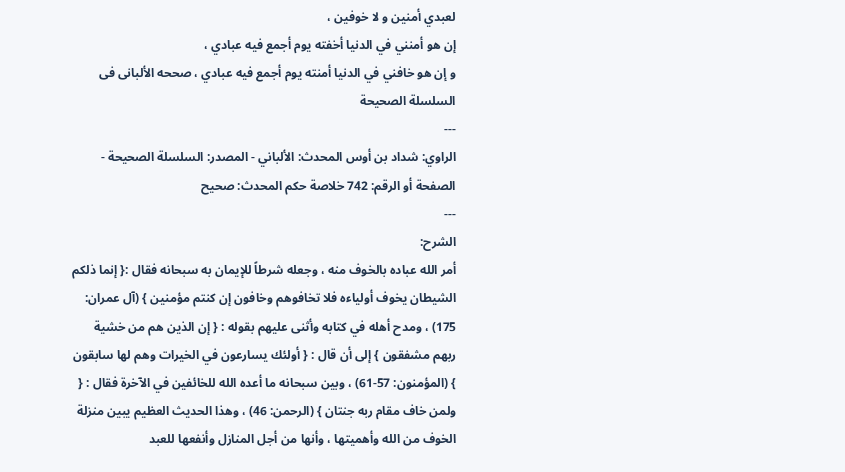لعبدي أمنين و لا خوفين ،
إن هو أمنني في الدنيا أخفته يوم أجمع فيه عبادي ،
و إن هو خافني في الدنيا أمنته يوم أجمع فيه عبادي ، صححه الألبانى فى السلسلة الصحيحة
---
الراوي: شداد بن أوس المحدث: الألباني - المصدر: السلسلة الصحيحة - الصفحة أو الرقم: 742 خلاصة حكم المحدث: صحيح
---
الشرح:
أمر الله عباده بالخوف منه ، وجعله شرطاً للإيمان به سبحانه فقال :{ إنما ذلكم الشيطان يخوف أولياءه فلا تخافوهم وخافون إن كنتم مؤمنين } (آل عمران: 175) ، ومدح أهله في كتابه وأثنى عليهم بقوله : { إن الذين هم من خشية ربهم مشفقون } إلى أن قال : { أولئك يسارعون في الخيرات وهم لها سابقون } (المؤمنون: 57-61) ، وبين سبحانه ما أعده الله للخائفين في الآخرة فقال : { ولمن خاف مقام ربه جنتان } (الرحمن: 46) ، وهذا الحديث العظيم يبين منزلة الخوف من الله وأهميتها ، وأنها من أجل المنازل وأنفعها للعبد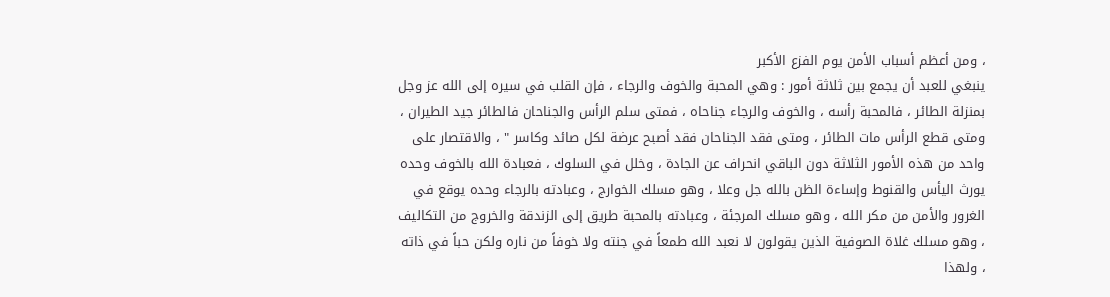، ومن أعظم أسباب الأمن يوم الفزع الأكبر
ينبغي للعبد أن يجمع بين ثلاثة أمور : وهي المحبة والخوف والرجاء ، فإن القلب في سيره إلى الله عز وجل بمنزلة الطائر ، فالمحبة رأسه ، والخوف والرجاء جناحاه ، فمتى سلم الرأس والجناحان فالطائر جيد الطيران ، ومتى قطع الرأس مات الطائر ، ومتى فقد الجناحان فقد أصبح عرضة لكل صائد وكاسر " ، والاقتصار على واحد من هذه الأمور الثلاثة دون الباقي انحراف عن الجادة ، وخلل في السلوك ، فعبادة الله بالخوف وحده يورث اليأس والقنوط وإساءة الظن بالله جل وعلا ، وهو مسلك الخوارج ، وعبادته بالرجاء وحده يوقع في الغرور والأمن من مكر الله ، وهو مسلك المرجئة ، وعبادته بالمحبة طريق إلى الزندقة والخروج من التكاليف ، وهو مسلك غلاة الصوفية الذين يقولون لا نعبد الله طمعاً في جنته ولا خوفاً من ناره ولكن حباً في ذاته ، ولهذا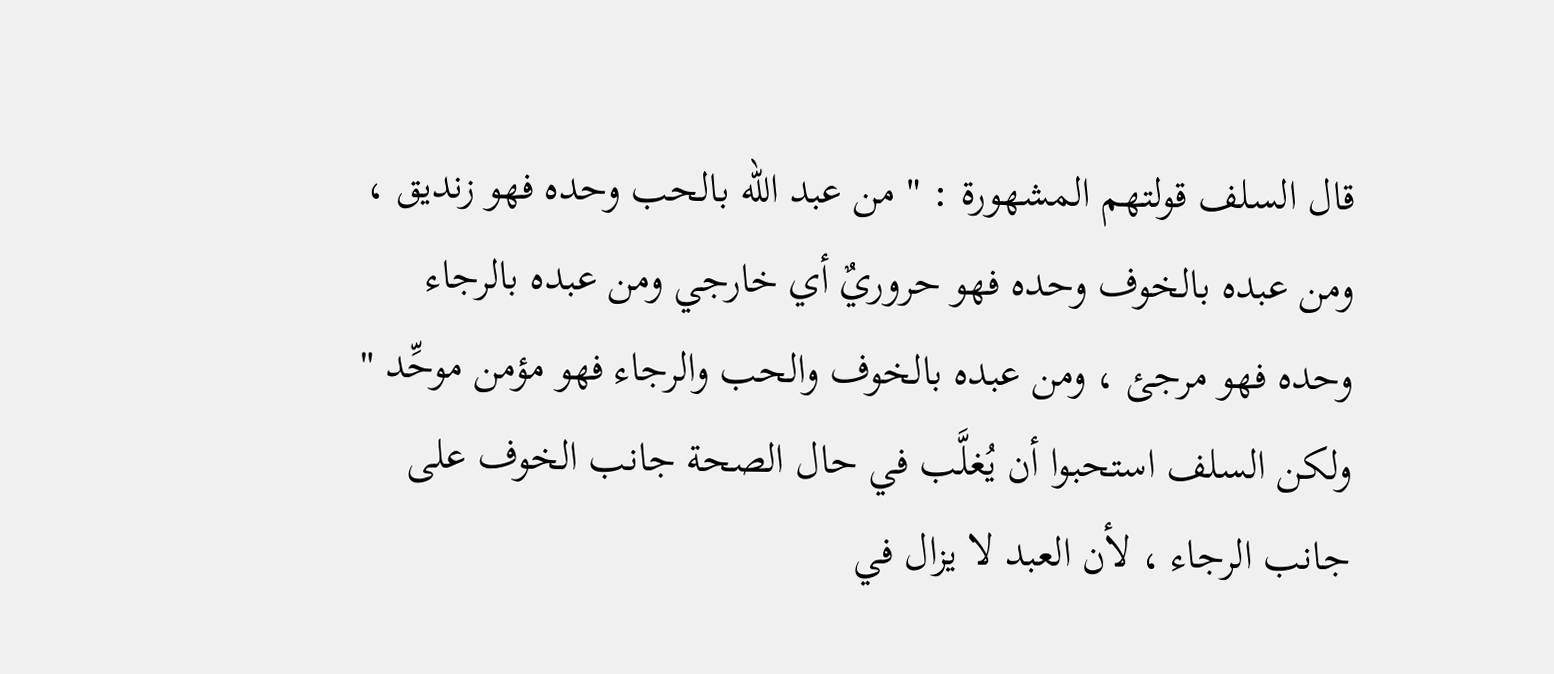قال السلف قولتهم المشهورة : " من عبد الله بالحب وحده فهو زنديق ، ومن عبده بالخوف وحده فهو حروريٌ أي خارجي ومن عبده بالرجاء وحده فهو مرجئ ، ومن عبده بالخوف والحب والرجاء فهو مؤمن موحِّد "
ولكن السلف استحبوا أن يُغلَّب في حال الصحة جانب الخوف على جانب الرجاء ، لأن العبد لا يزال في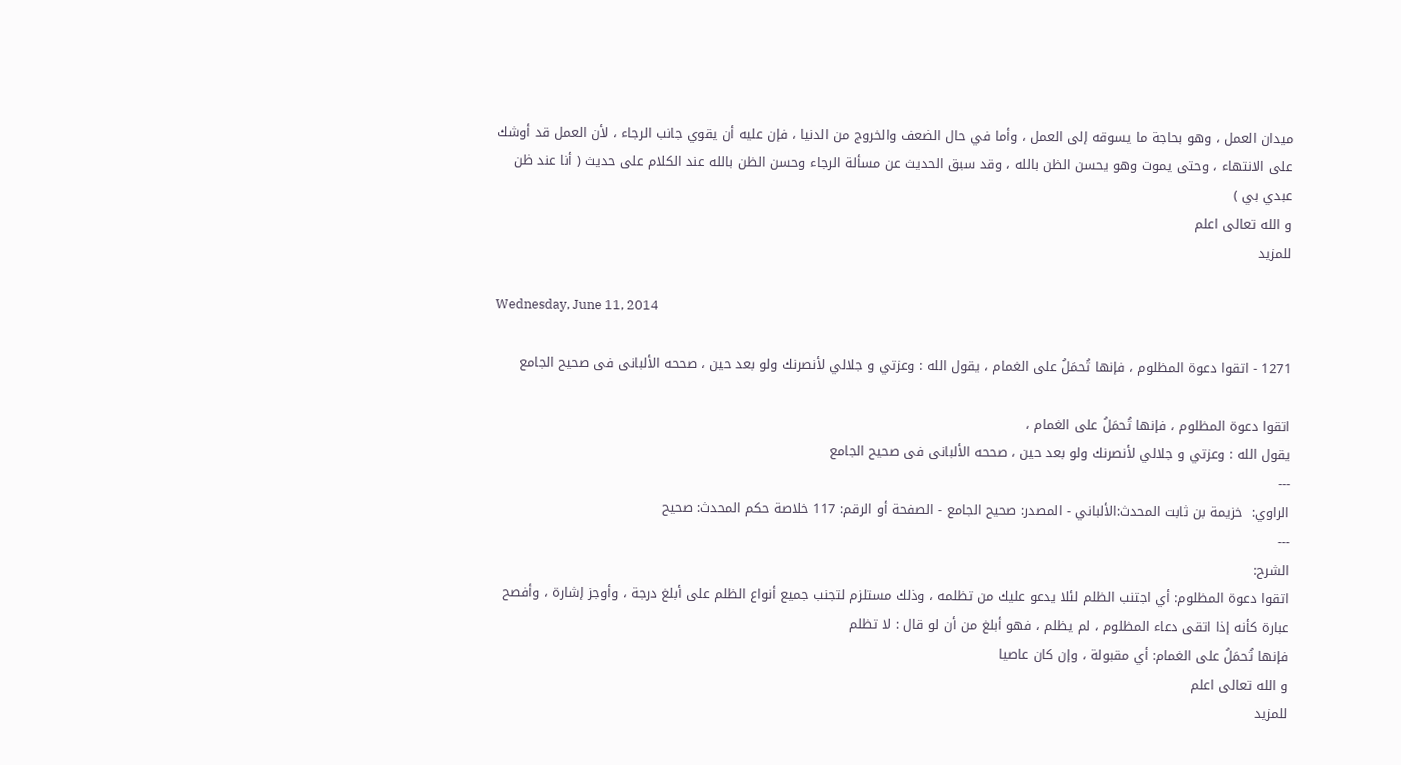ميدان العمل ، وهو بحاجة ما يسوقه إلى العمل ، وأما في حال الضعف والخروج من الدنيا ، فإن عليه أن يقوي جانب الرجاء ، لأن العمل قد أوشك على الانتهاء ، وحتى يموت وهو يحسن الظن بالله ، وقد سبق الحديث عن مسألة الرجاء وحسن الظن بالله عند الكلام على حديث ( أنا عند ظن عبدي بي )
و الله تعالى اعلم
للمزيد

Wednesday, June 11, 2014

1271 - اتقوا دعوة المظلوم ، فإنها تُحمَلُ على الغمام ، يقول الله : وعزتي و جلالي لأنصرنك ولو بعد حين ، صححه الألبانى فى صحيح الجامع

اتقوا دعوة المظلوم ، فإنها تُحمَلُ على الغمام ،
يقول الله : وعزتي و جلالي لأنصرنك ولو بعد حين ، صححه الألبانى فى صحيح الجامع
---
الراوي:  خزيمة بن ثابت المحدث:الألباني - المصدر: صحيح الجامع - الصفحة أو الرقم: 117 خلاصة حكم المحدث: صحيح
---
الشرح:
اتقوا دعوة المظلوم: أي اجتنب الظلم لئلا يدعو عليك من تظلمه ، وذلك مستلزم لتجنب جميع أنواع الظلم على أبلغ درجة ، وأوجز إشارة ، وأفصح عبارة كأنه إذا اتقى دعاء المظلوم ، لم يظلم ، فهو أبلغ من أن لو قال : لا تظلم
فإنها تُحمَلُ على الغمام: أي مقبولة ، وإن كان عاصيا
و الله تعالى اعلم
للمزيد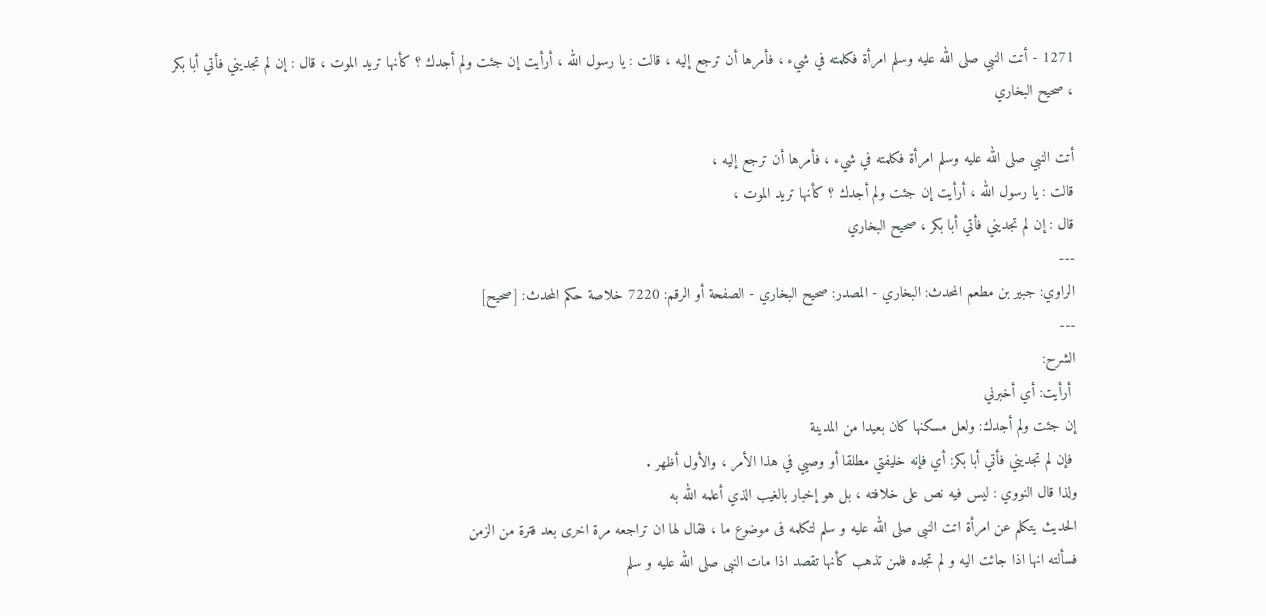1271 - أتت النبي صلى الله عليه وسلم امرأة فكلمته في شيء ، فأمرها أن ترجع إليه ، قالت : يا رسول الله ، أرأيت إن جئت ولم أجدك ؟ كأنها تريد الموت ، قال : إن لم تجديني فأتي أبا بكر ، صحيح البخاري

أتت النبي صلى الله عليه وسلم امرأة فكلمته في شيء ، فأمرها أن ترجع إليه ،
قالت : يا رسول الله ، أرأيت إن جئت ولم أجدك ؟ كأنها تريد الموت ،
قال : إن لم تجديني فأتي أبا بكر ، صحيح البخاري
---
الراوي: جبير بن مطعم المحدث: البخاري - المصدر: صحيح البخاري - الصفحة أو الرقم: 7220 خلاصة حكم المحدث: [صحيح]
---
الشرح:
 أرأيت: أي أخبرني
إن جئت ولم أجدك: ولعل مسكنها كان بعيدا من المدينة
 فإن لم تجديني فأتي أبا بكر: أي فإنه خليفتي مطلقا أو وصيي في هذا الأمر ، والأول أظهر .
ولذا قال النووي : ليس فيه نص على خلافته ، بل هو إخبار بالغيب الذي أعلمه الله به
الحديث يتكلم عن امرأة اتت النبى صلى الله عليه و سلم لتكلمه فى موضوع ما ، فقال لها ان تراجعه مرة اخرى بعد فترة من الزمن
فسألته انها اذا جائت اليه و لم تجده فلمن تذهب كأنها تقصد اذا مات النبى صلى الله عليه و سلم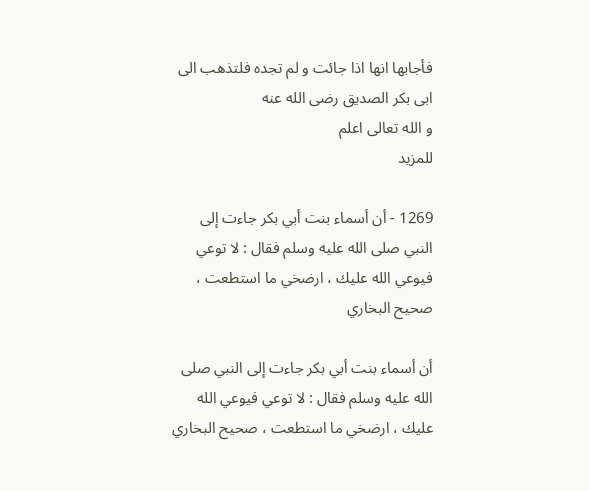فأجابها انها اذا جائت و لم تجده فلتذهب الى ابى بكر الصديق رضى الله عنه
و الله تعالى اعلم
للمزيد

1269 - أن أسماء بنت أبي بكر جاءت إلى النبي صلى الله عليه وسلم فقال : لا توعي فيوعي الله عليك ، ارضخي ما استطعت ، صحيح البخاري

أن أسماء بنت أبي بكر جاءت إلى النبي صلى الله عليه وسلم فقال : لا توعي فيوعي الله عليك ، ارضخي ما استطعت ، صحيح البخاري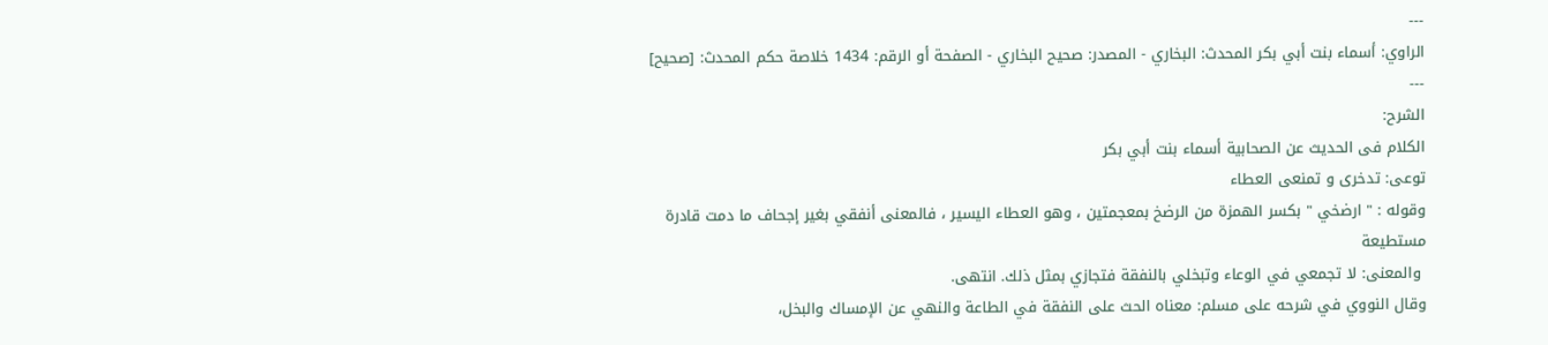---
الراوي: أسماء بنت أبي بكر المحدث: البخاري - المصدر: صحيح البخاري - الصفحة أو الرقم: 1434 خلاصة حكم المحدث: [صحيح]
---
الشرح:
الكلام فى الحديث عن الصحابية أسماء بنت أبي بكر
توعى: تدخرى و تمنعى العطاء
وقوله : " ارضخي " بكسر الهمزة من الرضخ بمعجمتين ، وهو العطاء اليسير ، فالمعنى أنفقي بغير إجحاف ما دمت قادرة مستطيعة
 والمعنى: لا تجمعي في الوعاء وتبخلي بالنفقة فتجازي بمثل ذلك. انتهى.
وقال النووي في شرحه على مسلم: معناه الحث على النفقة في الطاعة والنهي عن الإمساك والبخل،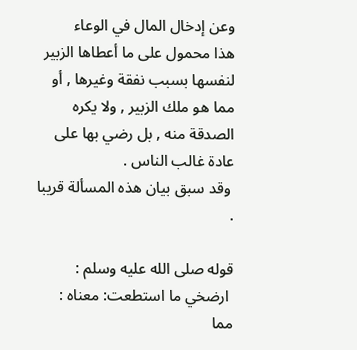وعن إدخال المال في الوعاء
هذا محمول على ما أعطاها الزبير لنفسها بسبب نفقة وغيرها , أو مما هو ملك الزبير , ولا يكره الصدقة منه , بل رضي بها على عادة غالب الناس .
 وقد سبق بيان هذه المسألة قريبا .

قوله صلى الله عليه وسلم :
 ارضخي ما استطعت: معناه : مما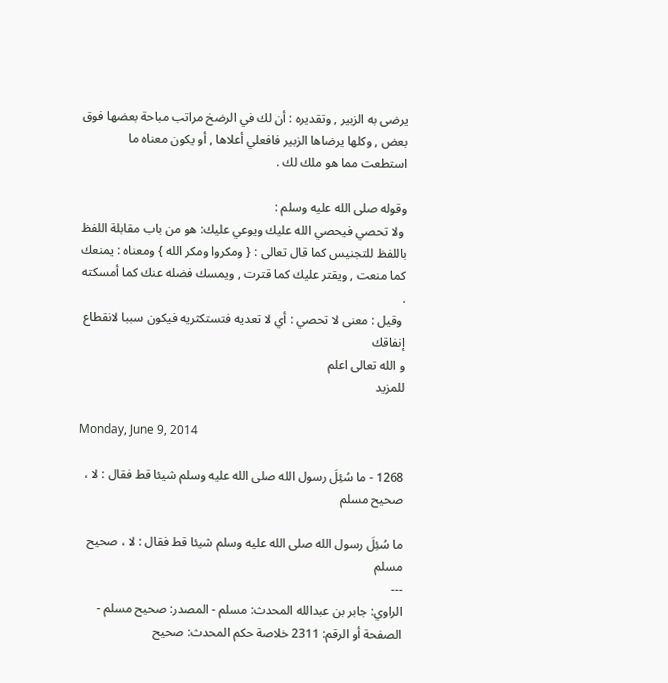يرضى به الزبير , وتقديره : أن لك في الرضخ مراتب مباحة بعضها فوق بعض , وكلها يرضاها الزبير فافعلي أعلاها , أو يكون معناه ما استطعت مما هو ملك لك .

وقوله صلى الله عليه وسلم :
 ولا تحصي فيحصي الله عليك ويوعي عليك: هو من باب مقابلة اللفظ باللفظ للتجنيس كما قال تعالى : { ومكروا ومكر الله } ومعناه : يمنعك كما منعت , ويقتر عليك كما قترت , ويمسك فضله عنك كما أمسكته .
 وقيل : معنى لا تحصي : أي لا تعديه فتستكثريه فيكون سببا لانقطاع إنفاقك
و الله تعالى اعلم
للمزيد

Monday, June 9, 2014

1268 - ما سُئِلَ رسول الله صلى الله عليه وسلم شيئا قط فقال : لا ، صحيح مسلم

ما سُئِلَ رسول الله صلى الله عليه وسلم شيئا قط فقال : لا ، صحيح مسلم
---
الراوي: جابر بن عبدالله المحدث: مسلم - المصدر: صحيح مسلم - الصفحة أو الرقم: 2311 خلاصة حكم المحدث: صحيح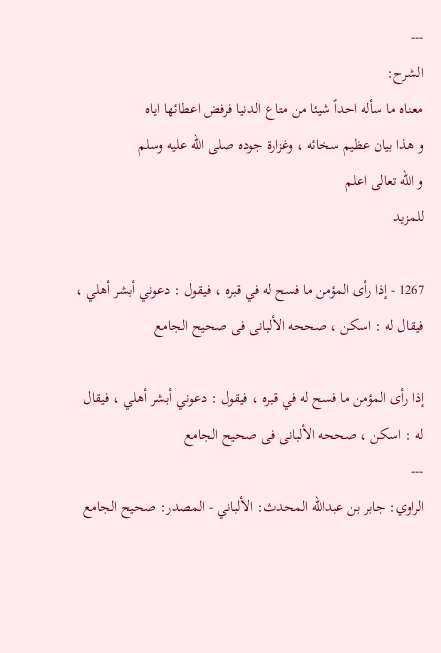---
الشرح:
معناه ما سأله احداً شيئا من متاع الدنيا فرفض اعطائها اياه
و هذا بيان عظيم سخائه ، وغزارة جوده صلى الله عليه وسلم
و الله تعالى اعلم
للمزيد

1267 - إذا رأى المؤمن ما فسح له في قبره ، فيقول : دعوني أبشر أهلي ، فيقال له : اسكن ، صححه الألبانى فى صحيح الجامع

إذا رأى المؤمن ما فسح له في قبره ، فيقول : دعوني أبشر أهلي ، فيقال له : اسكن ، صححه الألبانى فى صحيح الجامع
---
الراوي: جابر بن عبدالله المحدث: الألباني - المصدر: صحيح الجامع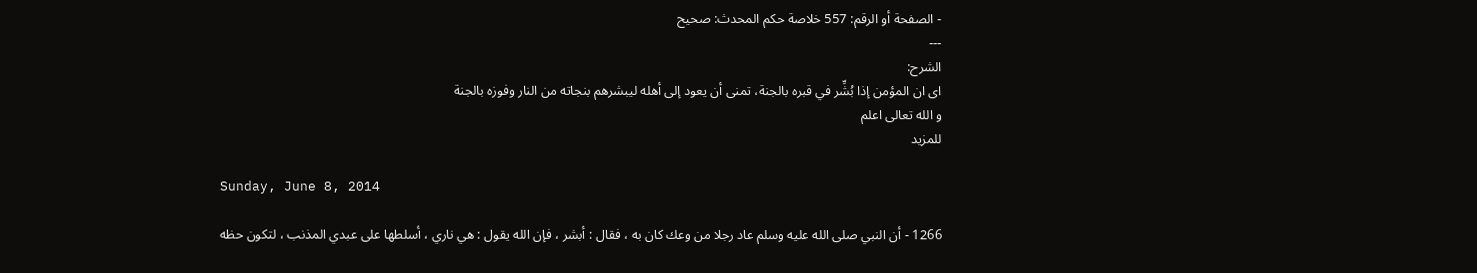- الصفحة أو الرقم: 557 خلاصة حكم المحدث: صحيح
---
الشرح:
اى ان المؤمن إذا بُشِّر في قبره بالجنة، تمنى أن يعود إلى أهله ليبشرهم بنجاته من النار وفوزه بالجنة
و الله تعالى اعلم
للمزيد

Sunday, June 8, 2014

1266 - أن النبي صلى الله عليه وسلم عاد رجلا من وعك كان به ، فقال : أبشر ، فإن الله يقول : هي ناري ، أسلطها على عبدي المذنب ، لتكون حظه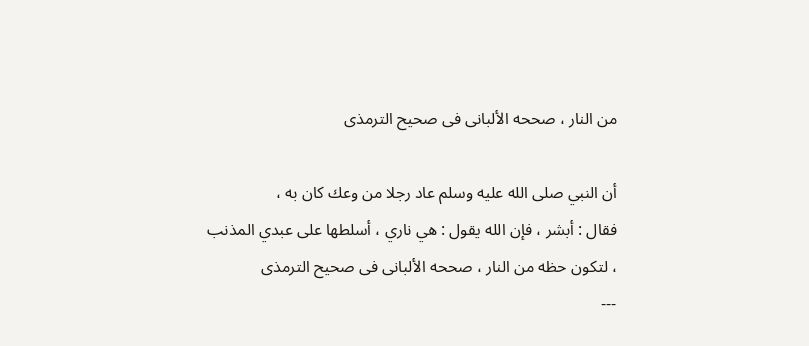من النار ، صححه الألبانى فى صحيح الترمذى

أن النبي صلى الله عليه وسلم عاد رجلا من وعك كان به ،
فقال : أبشر ، فإن الله يقول : هي ناري ، أسلطها على عبدي المذنب ، لتكون حظه من النار ، صححه الألبانى فى صحيح الترمذى
---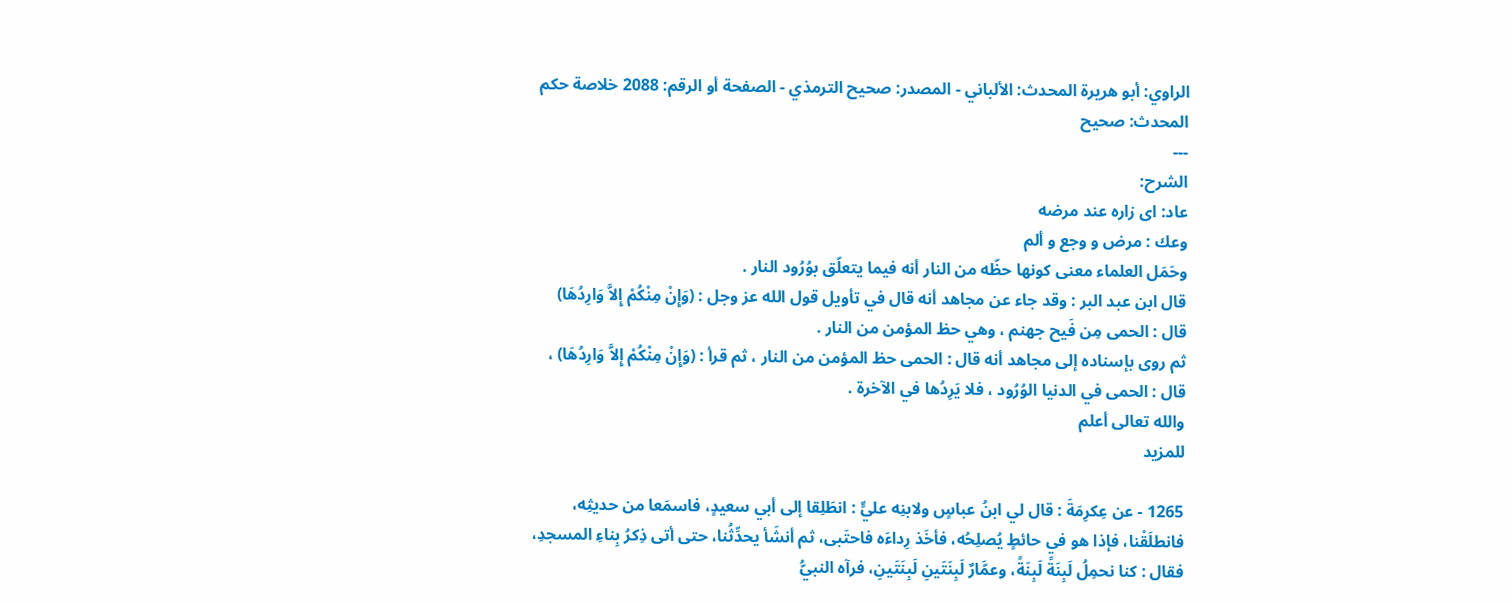الراوي: أبو هريرة المحدث: الألباني - المصدر: صحيح الترمذي - الصفحة أو الرقم: 2088 خلاصة حكم المحدث: صحيح
---
الشرح:
عاد: اى زاره عند مرضه
وعك : مرض و وجع و ألم
وحَمَل العلماء معنى كونها حظّه من النار أنه فيما يتعلّق بوُرُود النار .
قال ابن عبد البر : وقد جاء عن مجاهد أنه قال في تأويل قول الله عز وجل : (وَإِنْ مِنْكُمْ إِلاَّ وَارِدُهَا) قال : الحمى مِن فَيح جهنم ، وهي حظ المؤمن من النار .
ثم روى بإسناده إلى مجاهد أنه قال : الحمى حظ المؤمن من النار ، ثم قرأ : (وَإِنْ مِنْكُمْ إِلاَّ وَارِدُهَا) ، قال : الحمى في الدنيا الوُرُود ، فلا يَرِدُها في الآخرة .
والله تعالى أعلم
للمزيد

1265 - عن عِكرِمَةَ : قال لي ابنُ عباسٍ ولابنِه عليٍّ : انطَلِقا إلى أبي سعيدٍ، فاسمَعا من حديثِه، فانطلَقْنا، فإذا هو في حائطٍ يُصلِحُه، فأخَذ رِداءَه فاحتَبى، ثم أنشَأ يحدِّثُنا، حتى أتى ذِكرُ بِناءِ المسجدِ، فقال : كنا نحمِلُ لَبِنَةً لَبِنَةً، وعمَّارٌ لَبِنَتَينِ لَبِنَتَينِ، فرآه النبيُّ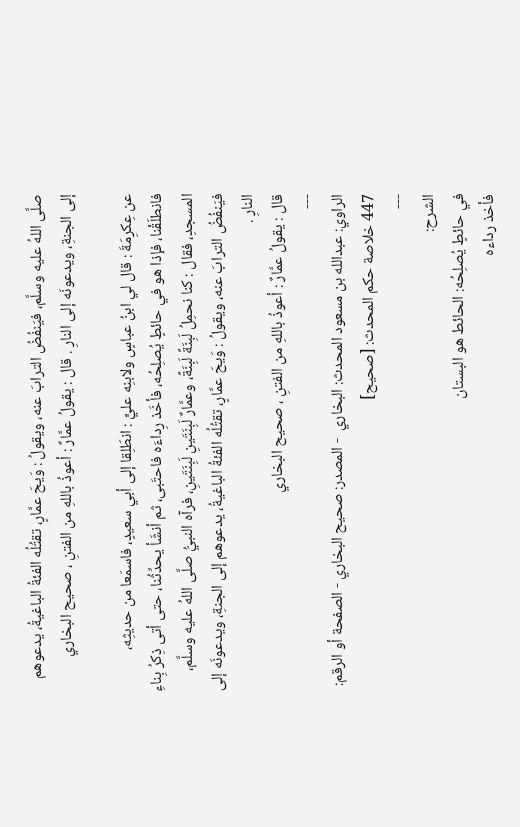صلَّى اللهُ عليه وسلَّم، فيَنفُضُ الترابَ عنه، ويقولُ : وَيحَ عمَّارٍ، تقتُلُه الفئةُ الباغيةُ، يدعوهم إلى الجنةِ، ويدعونَه إلى النارِ . قال : يقولُ عمَّارٌ : أعوذُ باللهِ من الفتنِ ، صحيح البخاري

عن عِكرِمَةَ : قال لي ابنُ عباسٍ ولابنِه عليٍّ : انطَلِقا إلى أبي سعيدٍ، فاسمَعا من حديثِه، فانطلَقْنا، فإذا هو في حائطٍ يُصلِحُه، فأخَذ رِداءَه فاحتَبى، ثم أنشَأ يحدِّثُنا، حتى أتى ذِكرُ بِناءِ المسجدِ، فقال : كنا نحمِلُ لَبِنَةً لَبِنَةً، وعمَّارٌ لَبِنَتَينِ لَبِنَتَينِ، فرآه النبيُّ صلَّى اللهُ عليه وسلَّم، فيَنفُضُ الترابَ عنه، ويقولُ : وَيحَ عمَّارٍ، تقتُلُه الفئةُ الباغيةُ، يدعوهم إلى الجنةِ، ويدعونَه إلى النارِ .
قال : يقولُ عمَّارٌ : أعوذُ باللهِ من الفتنِ ، صحيح البخاري
---
الراوي: عبدالله بن مسعود المحدث: البخاري  - المصدر: صحيح البخاري - الصفحة أو الرقم: 447 خلاصة حكم المحدث: [صحيح]
---
الشرح:
في حائطٍ يُصلِحُه: الحائط هو البستان
فأخذ رداءه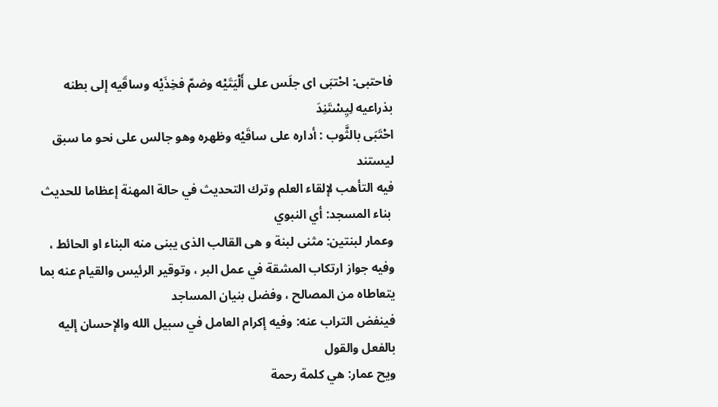فاحتبى: احْتبَى اى جلَس على أَلْيَتَيْه وضمّ فخِذَيْه وساقَيه إلى بطنه بذراعيه لِيِسْتَنِدَ
احْتَبَى بالثَّوب : أداره على ساقَيْه وظهره وهو جالس على نحو ما سبق ليستند
فيه التأهب لإلقاء العلم وترك التحديث في حالة المهنة إعظاما للحديث
 بناء المسجد: أي النبوي
وعمار لبنتين: مثنى لبنة و هى القالب الذى يبنى منه البناء او الحائط ،  وفيه جواز ارتكاب المشقة في عمل البر ، وتوقير الرئيس والقيام عنه بما يتعاطاه من المصالح ، وفضل بنيان المساجد
فينفض التراب عنه: وفيه إكرام العامل في سبيل الله والإحسان إليه بالفعل والقول
ويح عمار: هي كلمة رحمة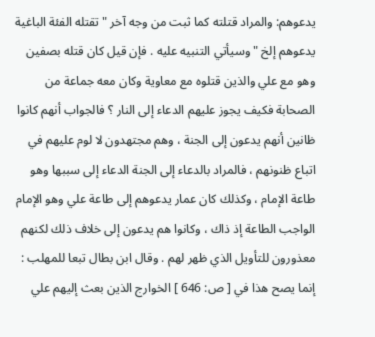يدعوهم: والمراد قتلته كما ثبت من وجه آخر " تقتله الفئة الباغية يدعوهم إلخ " وسيأتي التنبيه عليه . فإن قيل كان قتله بصفين وهو مع علي والذين قتلوه مع معاوية وكان معه جماعة من الصحابة فكيف يجوز عليهم الدعاء إلى النار ؟ فالجواب أنهم كانوا ظانين أنهم يدعون إلى الجنة ، وهم مجتهدون لا لوم عليهم في اتباع ظنونهم ، فالمراد بالدعاء إلى الجنة الدعاء إلى سببها وهو طاعة الإمام ، وكذلك كان عمار يدعوهم إلى طاعة علي وهو الإمام الواجب الطاعة إذ ذاك ، وكانوا هم يدعون إلى خلاف ذلك لكنهم معذورون للتأويل الذي ظهر لهم . وقال ابن بطال تبعا للمهلب : إنما يصح هذا في [ ص: 646 ] الخوارج الذين بعث إليهم علي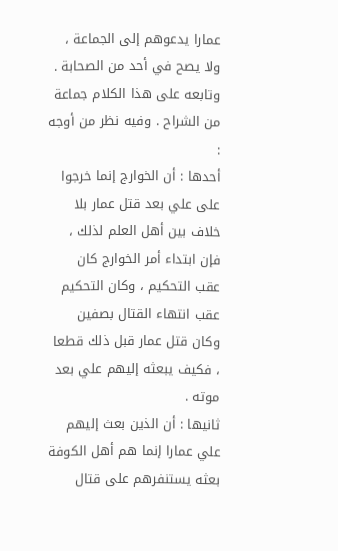عمارا يدعوهم إلى الجماعة ، ولا يصح في أحد من الصحابة . وتابعه على هذا الكلام جماعة من الشراح . وفيه نظر من أوجه :
أحدها : أن الخوارج إنما خرجوا على علي بعد قتل عمار بلا خلاف بين أهل العلم لذلك ، فإن ابتداء أمر الخوارج كان عقب التحكيم ، وكان التحكيم عقب انتهاء القتال بصفين وكان قتل عمار قبل ذلك قطعا ، فكيف يبعثه إليهم علي بعد موته .
ثانيها : أن الذين بعث إليهم علي عمارا إنما هم أهل الكوفة بعثه يستنفرهم على قتال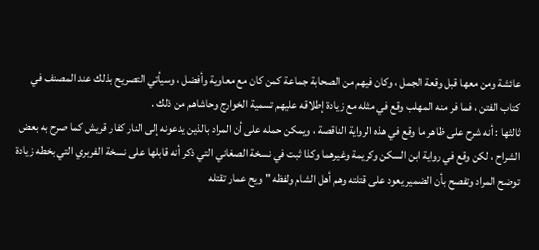عائشة ومن معها قبل وقعة الجمل ، وكان فيهم من الصحابة جماعة كمن كان مع معاوية وأفضل ، وسيأتي التصريح بذلك عند المصنف في كتاب الفتن ، فما فر منه المهلب وقع في مثله مع زيادة إطلاقه عليهم تسمية الخوارج وحاشاهم من ذلك .
ثالثها : أنه شرح على ظاهر ما وقع في هذه الرواية الناقصة ، ويمكن حمله على أن المراد بالذين يدعونه إلى النار كفار قريش كما صرح به بعض الشراح ، لكن وقع في رواية ابن السكن وكريمة وغيرهما وكذا ثبت في نسخة الصغاني التي ذكر أنه قابلها على نسخة الفربري التي بخطه زيادة توضح المراد وتفصح بأن الضمير يعود على قتلته وهم أهل الشام ولفظه " ويح عمار تقتله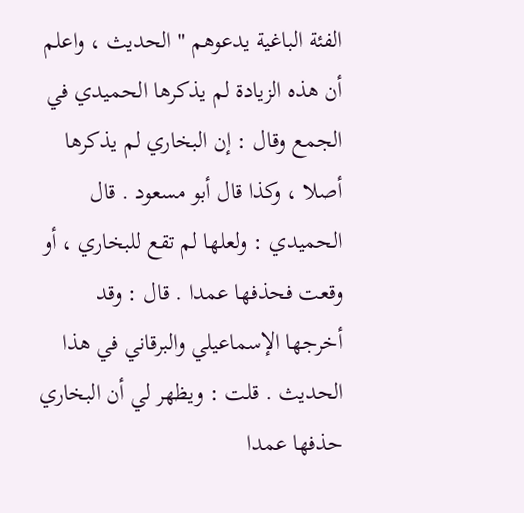الفئة الباغية يدعوهم " الحديث ، واعلم أن هذه الزيادة لم يذكرها الحميدي في الجمع وقال : إن البخاري لم يذكرها أصلا ، وكذا قال أبو مسعود . قال الحميدي : ولعلها لم تقع للبخاري ، أو وقعت فحذفها عمدا . قال : وقد أخرجها الإسماعيلي والبرقاني في هذا الحديث . قلت : ويظهر لي أن البخاري حذفها عمدا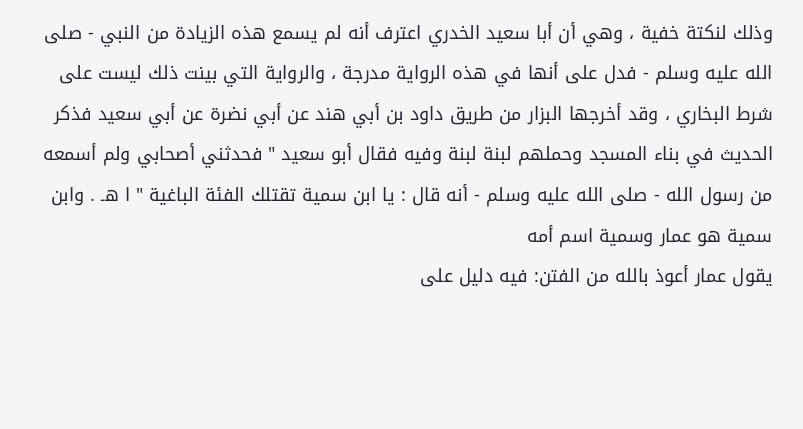وذلك لنكتة خفية ، وهي أن أبا سعيد الخدري اعترف أنه لم يسمع هذه الزيادة من النبي - صلى الله عليه وسلم - فدل على أنها في هذه الرواية مدرجة ، والرواية التي بينت ذلك ليست على شرط البخاري ، وقد أخرجها البزار من طريق داود بن أبي هند عن أبي نضرة عن أبي سعيد فذكر الحديث في بناء المسجد وحملهم لبنة لبنة وفيه فقال أبو سعيد " فحدثني أصحابي ولم أسمعه من رسول الله - صلى الله عليه وسلم - أنه قال : يا ابن سمية تقتلك الفئة الباغية " ا هـ . وابن سمية هو عمار وسمية اسم أمه
يقول عمار أعوذ بالله من الفتن: فيه دليل على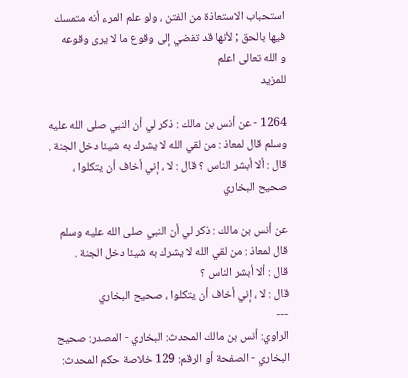استحباب الاستعاذة من الفتن ، ولو علم المرء أنه متمسك فيها بالحق ; لأنها قد تفضي إلى وقوع ما لا يرى وقوعه
و الله تعالى اعلم
للمزيد

1264 - عن أنس بن مالك : ذكر لي أن النبي صلى الله عليه وسلم قال لمعاذ : من لقي الله لا يشرك به شيئا دخل الجنة . قال : ألا أبشر الناس ؟ قال : لا ، إني أخاف أن يتكلوا ، صحيح البخاري

عن أنس بن مالك : ذكر لي أن النبي صلى الله عليه وسلم قال لمعاذ : من لقي الله لا يشرك به شيئا دخل الجنة .
قال : ألا أبشر الناس ؟
قال : لا ، إني أخاف أن يتكلوا ، صحيح البخاري
---
الراوي: أنس بن مالك المحدث: البخاري - المصدر: صحيح البخاري - الصفحة أو الرقم: 129 خلاصة حكم المحدث: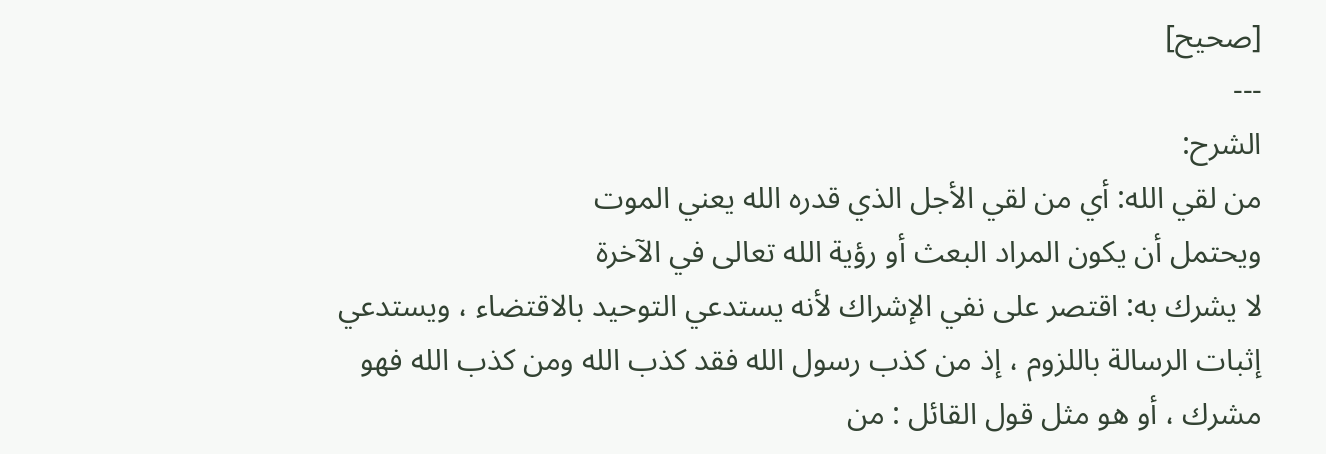[صحيح]
---
الشرح:
من لقي الله: أي من لقي الأجل الذي قدره الله يعني الموت
ويحتمل أن يكون المراد البعث أو رؤية الله تعالى في الآخرة
لا يشرك به: اقتصر على نفي الإشراك لأنه يستدعي التوحيد بالاقتضاء ، ويستدعي إثبات الرسالة باللزوم ، إذ من كذب رسول الله فقد كذب الله ومن كذب الله فهو مشرك ، أو هو مثل قول القائل : من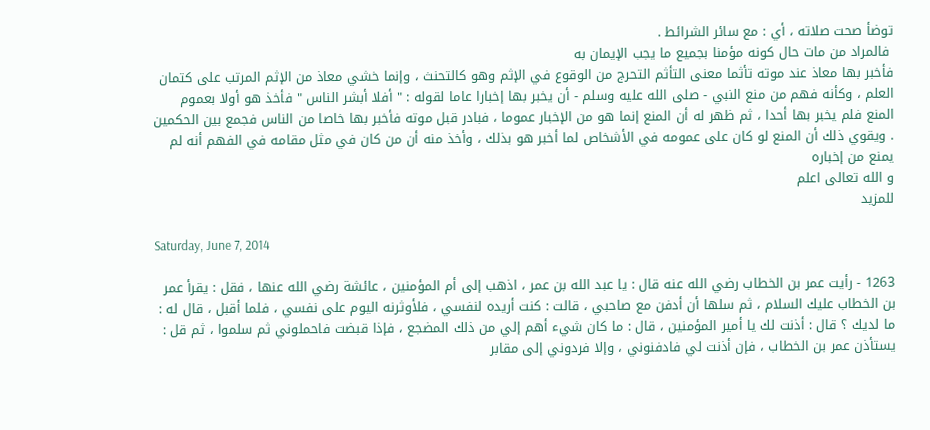توضأ صحت صلاته ، أي : مع سائر الشرائط .
 فالمراد من مات حال كونه مؤمنا بجميع ما يجب الإيمان به
فأخبر بها معاذ عند موته تأثما معنى التأثم التحرج من الوقوع في الإثم وهو كالتحنث ، وإنما خشي معاذ من الإثم المرتب على كتمان العلم ، وكأنه فهم من منع النبي - صلى الله عليه وسلم - أن يخبر بها إخبارا عاما لقوله : " أفلا أبشر الناس " فأخذ هو أولا بعموم المنع فلم يخبر بها أحدا ، ثم ظهر له أن المنع إنما هو من الإخبار عموما ، فبادر قبل موته فأخبر بها خاصا من الناس فجمع بين الحكمين . ويقوي ذلك أن المنع لو كان على عمومه في الأشخاص لما أخبر هو بذلك ، وأخذ منه أن من كان في مثل مقامه في الفهم أنه لم يمنع من إخباره
و الله تعالى اعلم
للمزيد

Saturday, June 7, 2014

1263 - رأيت عمر بن الخطاب رضي الله عنه قال : يا عبد الله بن عمر ، اذهب إلى أم المؤمنين ، عائشة رضي الله عنها ، فقل : يقرأ عمر بن الخطاب عليك السلام ، ثم سلها أن أدفن مع صاحبي ، قالت : كنت أريده لنفسي ، فلأوثرنه اليوم على نفسي ، فلما أقبل ، قال له : ما لديك ؟ قال : أذنت لك يا أمير المؤمنين ، قال : ما كان شيء أهم إلي من ذلك المضجع ، فإذا قبضت فاحملوني ثم سلموا ، ثم قل : يستأذن عمر بن الخطاب ، فإن أذنت لي فادفنوني ، وإلا فردوني إلى مقابر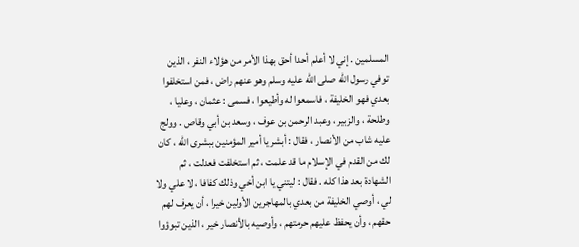المسلمين . إني لا أعلم أحدا أحق بهذا الأمر من هؤلاء النفر ، الذين توفي رسول الله صلى الله عليه وسلم وهو عنهم راض ، فمن استخلفوا بعدي فهو الخليفة ، فاسمعوا له وأطيعوا ، فسمى : عثمان ، وعليا ، وطلحة ، والزبير ، وعبد الرحمن بن عوف ، وسعد بن أبي وقاص . وولج عليه شاب من الأنصار ، فقال : أبشر يا أمير المؤمنين ببشرى الله ، كان لك من القدم في الإسلام ما قد علمت ، ثم استخلفت فعدلت ، ثم الشهادة بعد هذا كله . فقال : ليتني يا ابن أخي وذلك كفافا ، لا علي ولا لي ، أوصي الخليفة من بعدي بالمهاجرين الأولين خيرا ، أن يعرف لهم حقهم ، وأن يحفظ عليهم حرمتهم ، وأوصيه بالأنصار خير ، الذين تبوؤوا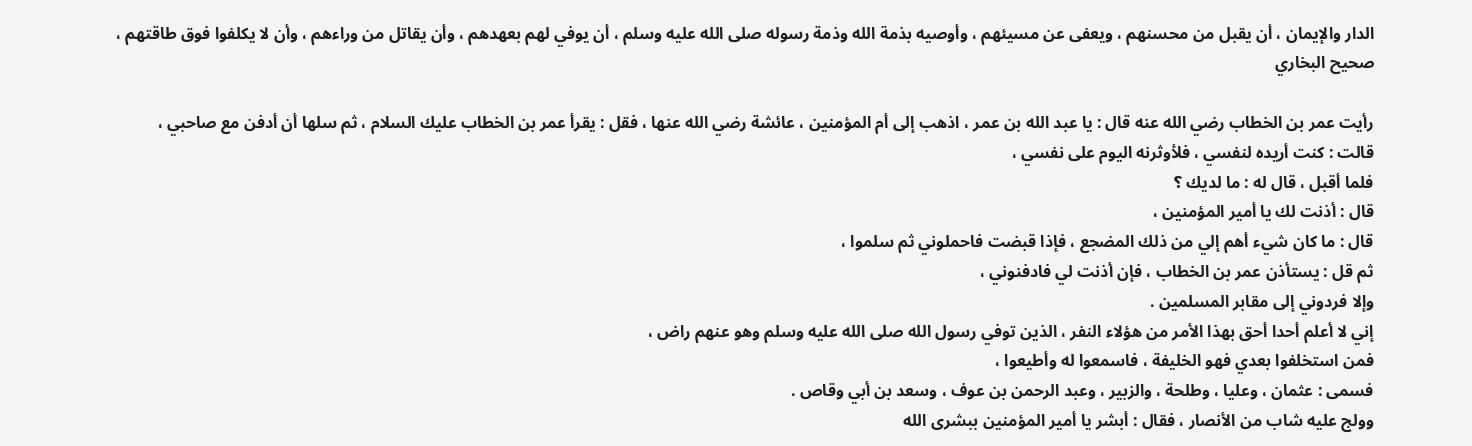الدار والإيمان ، أن يقبل من محسنهم ، ويعفى عن مسيئهم ، وأوصيه بذمة الله وذمة رسوله صلى الله عليه وسلم ، أن يوفي لهم بعهدهم ، وأن يقاتل من وراءهم ، وأن لا يكلفوا فوق طاقتهم ، صحيح البخاري

رأيت عمر بن الخطاب رضي الله عنه قال : يا عبد الله بن عمر ، اذهب إلى أم المؤمنين ، عائشة رضي الله عنها ، فقل : يقرأ عمر بن الخطاب عليك السلام ، ثم سلها أن أدفن مع صاحبي ،
قالت : كنت أريده لنفسي ، فلأوثرنه اليوم على نفسي ،
فلما أقبل ، قال له : ما لديك ؟
قال : أذنت لك يا أمير المؤمنين ،
قال : ما كان شيء أهم إلي من ذلك المضجع ، فإذا قبضت فاحملوني ثم سلموا ،
ثم قل : يستأذن عمر بن الخطاب ، فإن أذنت لي فادفنوني ،
وإلا فردوني إلى مقابر المسلمين .
إني لا أعلم أحدا أحق بهذا الأمر من هؤلاء النفر ، الذين توفي رسول الله صلى الله عليه وسلم وهو عنهم راض ،
فمن استخلفوا بعدي فهو الخليفة ، فاسمعوا له وأطيعوا ،
فسمى : عثمان ، وعليا ، وطلحة ، والزبير ، وعبد الرحمن بن عوف ، وسعد بن أبي وقاص .
وولج عليه شاب من الأنصار ، فقال : أبشر يا أمير المؤمنين ببشرى الله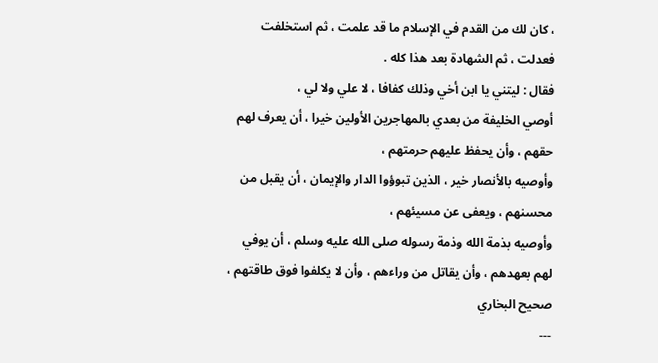، كان لك من القدم في الإسلام ما قد علمت ، ثم استخلفت فعدلت ، ثم الشهادة بعد هذا كله .
فقال : ليتني يا ابن أخي وذلك كفافا ، لا علي ولا لي ،
أوصي الخليفة من بعدي بالمهاجرين الأولين خيرا ، أن يعرف لهم حقهم ، وأن يحفظ عليهم حرمتهم ،
وأوصيه بالأنصار خير ، الذين تبوؤوا الدار والإيمان ، أن يقبل من محسنهم ، ويعفى عن مسيئهم ،
وأوصيه بذمة الله وذمة رسوله صلى الله عليه وسلم ، أن يوفي لهم بعهدهم ، وأن يقاتل من وراءهم ، وأن لا يكلفوا فوق طاقتهم ، صحيح البخاري
---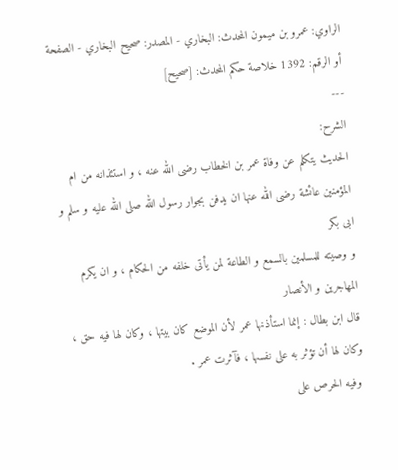الراوي: عمرو بن ميمون المحدث: البخاري - المصدر: صحيح البخاري - الصفحة أو الرقم: 1392 خلاصة حكم المحدث: [صحيح]
---
الشرح:
الحديث يتكلم عن وفاة عمر بن الخطاب رضى الله عنه ، و استئذانه من ام المؤمنين عائشة رضى الله عنها ان يدفن بجوار رسول الله صلى الله عليه و سلم و ابى بكر
و وصيته للمسلمين بالسمع و الطاعة لمن يأتى خلفه من الحكام ، و ان يكرم المهاجرين و الأنصار
قال ابن بطال : إنما استأذنها عمر لأن الموضع كان بيتها ، وكان لها فيه حق ، وكان لها أن تؤثر به على نفسها ، فآثرت عمر .
 وفيه الحرص على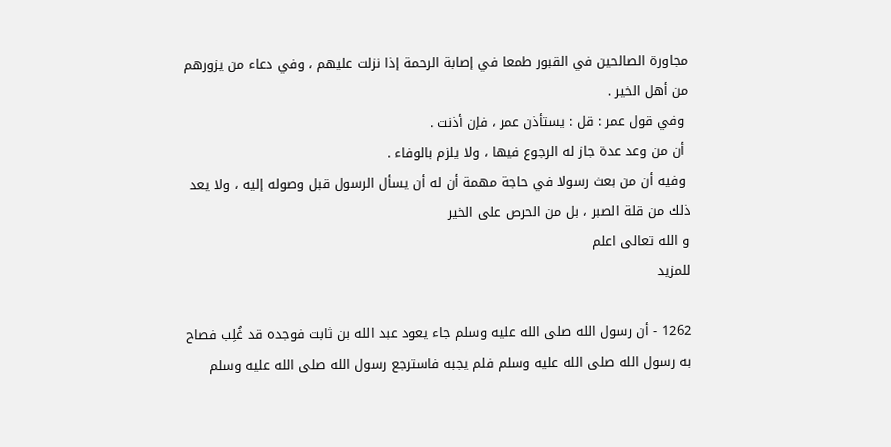مجاورة الصالحين في القبور طمعا في إصابة الرحمة إذا نزلت عليهم ، وفي دعاء من يزورهم من أهل الخير .
 وفي قول عمر : قل : يستأذن عمر ، فإن أذنت .
 أن من وعد عدة جاز له الرجوع فيها ، ولا يلزم بالوفاء .
 وفيه أن من بعث رسولا في حاجة مهمة أن له أن يسأل الرسول قبل وصوله إليه ، ولا يعد ذلك من قلة الصبر ، بل من الحرص على الخير
و الله تعالى اعلم
للمزيد

1262 - أن رسول الله صلى الله عليه وسلم جاء يعود عبد الله بن ثابت فوجده قد غُلِب فصاح به رسول الله صلى الله عليه وسلم فلم يجبه فاسترجع رسول الله صلى الله عليه وسلم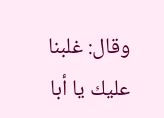وقال: غلبنا عليك يا أبا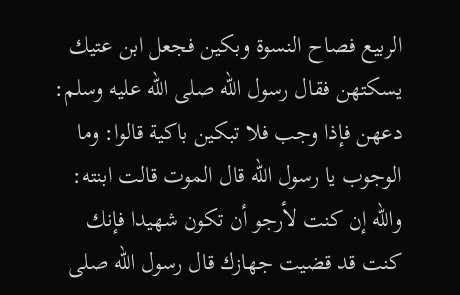الربيع فصاح النسوة وبكين فجعل ابن عتيك يسكتهن فقال رسول الله صلى الله عليه وسلم: دعهن فإذا وجب فلا تبكين باكية قالوا: وما الوجوب يا رسول الله قال الموت قالت ابنته: والله إن كنت لأرجو أن تكون شهيدا فإنك كنت قد قضيت جهازك قال رسول الله صلى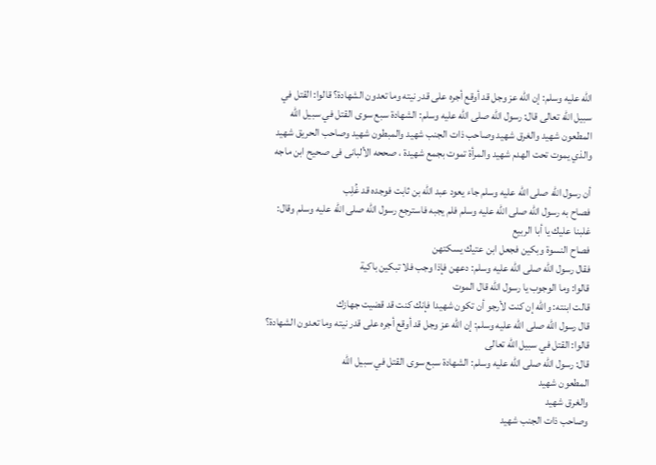الله عليه وسلم: إن الله عز وجل قد أوقع أجره على قدر نيته وما تعدون الشهادة؟ قالوا: القتل في سبيل الله تعالى قال: رسول الله صلى الله عليه وسلم: الشهادة سبع سوى القتل في سبيل الله المطعون شهيد والغرق شهيد وصاحب ذات الجنب شهيد والمبطون شهيد وصاحب الحريق شهيد والذي يموت تحت الهدم شهيد والمرأة تموت بجمع شهيدة ، صححه الألبانى فى صحيح ابن ماجه

أن رسول الله صلى الله عليه وسلم جاء يعود عبد الله بن ثابت فوجده قد غُلِب
فصاح به رسول الله صلى الله عليه وسلم فلم يجبه فاسترجع رسول الله صلى الله عليه وسلم وقال: غلبنا عليك يا أبا الربيع
فصاح النسوة وبكين فجعل ابن عتيك يسكتهن
فقال رسول الله صلى الله عليه وسلم: دعهن فإذا وجب فلا تبكين باكية
قالوا: وما الوجوب يا رسول الله قال الموت
قالت ابنته: والله إن كنت لأرجو أن تكون شهيدا فإنك كنت قد قضيت جهازك
قال رسول الله صلى الله عليه وسلم: إن الله عز وجل قد أوقع أجره على قدر نيته وما تعدون الشهادة؟
قالوا: القتل في سبيل الله تعالى
قال: رسول الله صلى الله عليه وسلم: الشهادة سبع سوى القتل في سبيل الله
المطعون شهيد
والغرق شهيد
وصاحب ذات الجنب شهيد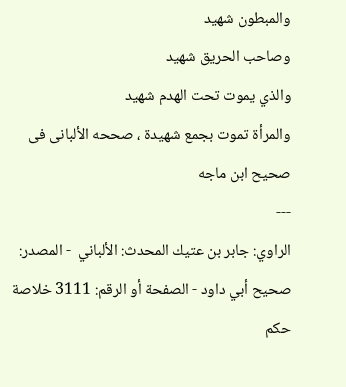والمبطون شهيد
وصاحب الحريق شهيد
والذي يموت تحت الهدم شهيد
والمرأة تموت بجمع شهيدة ، صححه الألبانى فى صحيح ابن ماجه
---
الراوي: جابر بن عتيك المحدث: الألباني  - المصدر: صحيح أبي داود - الصفحة أو الرقم: 3111 خلاصة حكم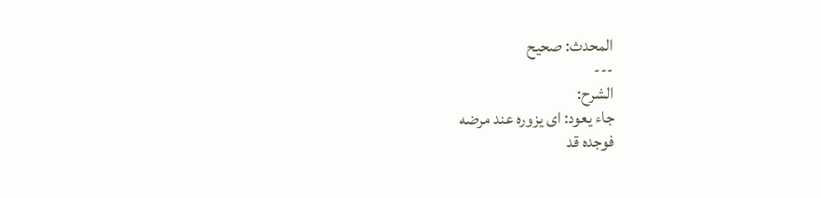المحدث: صحيح
---
الشرح:
جاء يعود: اى يزوره عند مرضه
فوجده قد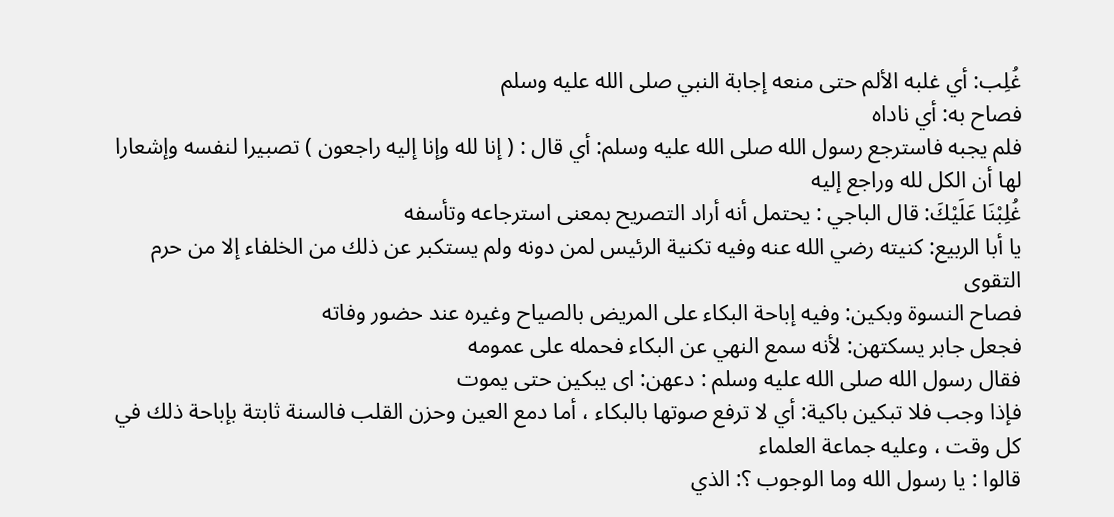غُلِب: أي غلبه الألم حتى منعه إجابة النبي صلى الله عليه وسلم
فصاح به: أي ناداه
فلم يجبه فاسترجع رسول الله صلى الله عليه وسلم: أي قال : ( إنا لله وإنا إليه راجعون ) تصبيرا لنفسه وإشعارا لها أن الكل لله وراجع إليه
غُلِبْنَا عَلَيْكَ: قال الباجي : يحتمل أنه أراد التصريح بمعنى استرجاعه وتأسفه
يا أبا الربيع: كنيته رضي الله عنه وفيه تكنية الرئيس لمن دونه ولم يستكبر عن ذلك من الخلفاء إلا من حرم التقوى
فصاح النسوة وبكين: وفيه إباحة البكاء على المريض بالصياح وغيره عند حضور وفاته
فجعل جابر يسكتهن: لأنه سمع النهي عن البكاء فحمله على عمومه
فقال رسول الله صلى الله عليه وسلم : دعهن: اى يبكين حتى يموت
فإذا وجب فلا تبكين باكية: أي لا ترفع صوتها بالبكاء ، أما دمع العين وحزن القلب فالسنة ثابتة بإباحة ذلك في كل وقت ، وعليه جماعة العلماء
قالوا : يا رسول الله وما الوجوب ؟: الذي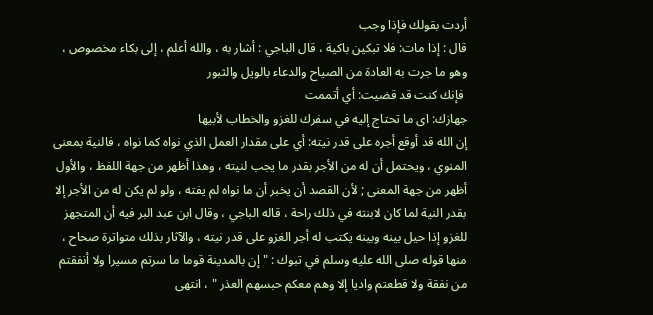أردت بقولك فإذا وجب
قال : إذا مات: فلا تبكين باكية ، قال الباجي : أشار به ، والله أعلم ، إلى بكاء مخصوص ، وهو ما جرت به العادة من الصياح والدعاء بالويل والثبور
 فإنك كنت قد قضيت: أي أتممت
جهازك: اى ما تحتاج إليه في سفرك للغزو والخطاب لأبيها
إن الله قد أوقع أجره على قدر نيته: أي على مقدار العمل الذي نواه كما نواه ، فالنية بمعنى المنوي ، ويحتمل أن له من الأجر بقدر ما يجب لنيته ، وهذا أظهر من جهة اللفظ ، والأول أظهر من جهة المعنى ; لأن القصد أن يخبر أن ما نواه لم يفته ، ولو لم يكن له من الأجر إلا بقدر النية لما كان لابنته في ذلك راحة ، قاله الباجي ، وقال ابن عبد البر فيه أن المتجهز للغزو إذا حيل بينه وبينه يكتب له أجر الغزو على قدر نيته ، والآثار بذلك متواترة صحاح ، منها قوله صلى الله عليه وسلم في تبوك : " إن بالمدينة قوما ما سرتم مسيرا ولا أنفقتم من نفقة ولا قطعتم واديا إلا وهم معكم حبسهم العذر " ، انتهى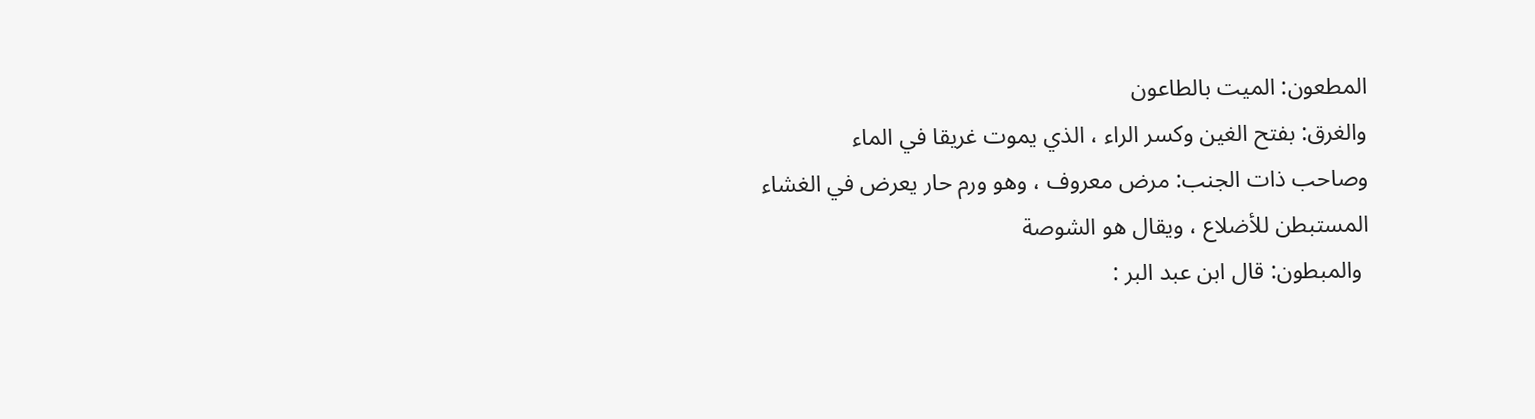المطعون: الميت بالطاعون
والغرق: بفتح الغين وكسر الراء ، الذي يموت غريقا في الماء
وصاحب ذات الجنب: مرض معروف ، وهو ورم حار يعرض في الغشاء المستبطن للأضلاع ، ويقال هو الشوصة
 والمبطون: قال ابن عبد البر :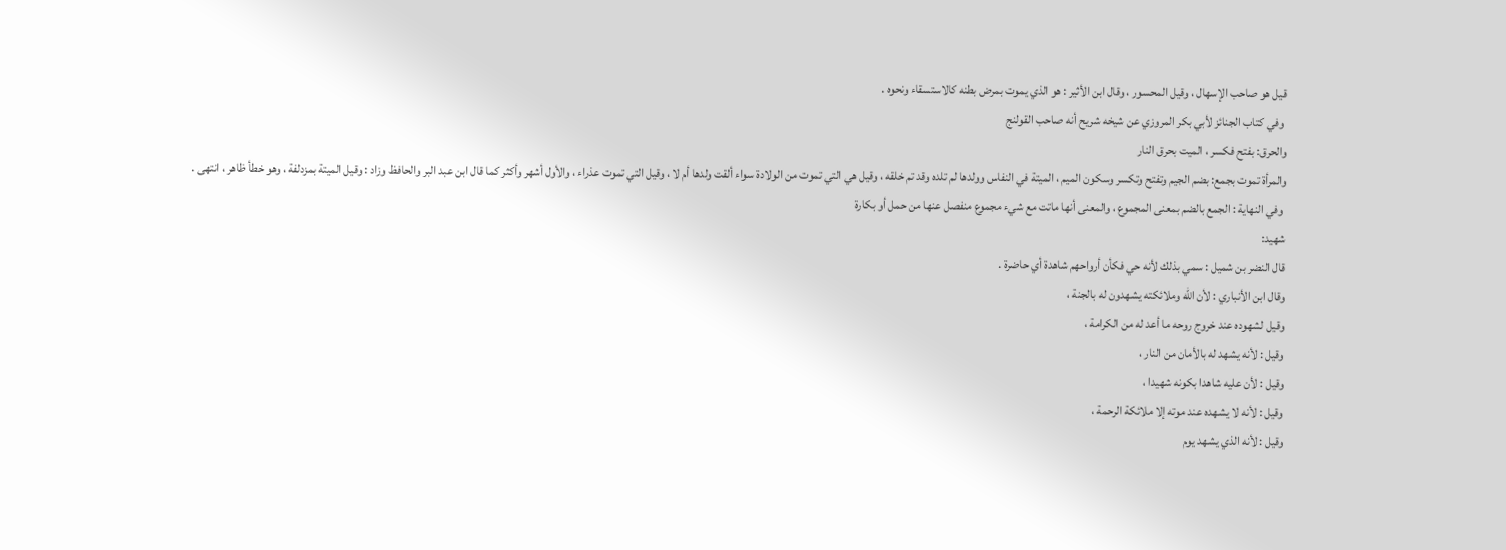قيل هو صاحب الإسهال ، وقيل المحسور ، وقال ابن الأثير : هو الذي يموت بمرض بطنه كالاستسقاء ونحوه .
 وفي كتاب الجنائز لأبي بكر المروزي عن شيخه شريح أنه صاحب القولنج
والحرق: بفتح فكسر ، الميت بحرق النار
والمرأة تموت بجمع: بضم الجيم وتفتح وتكسر وسكون الميم ، الميتة في النفاس وولدها لم تلده وقد تم خلقه ، وقيل هي التي تموت من الولادة سواء ألقت ولدها أم لا ، وقيل التي تموت عذراء ، والأول أشهر وأكثر كما قال ابن عبد البر والحافظ وزاد : وقيل الميتة بمزدلفة ، وهو خطأ ظاهر ، انتهى .
 وفي النهاية : الجمع بالضم بمعنى المجموع ، والمعنى أنها ماتت مع شيء مجموع منفصل عنها من حمل أو بكارة
شهيد:
قال النضر بن شميل : سمي بذلك لأنه حي فكأن أرواحهم شاهدة أي حاضرة .
وقال ابن الأنباري : لأن الله وملائكته يشهدون له بالجنة ،
وقيل لشهوده عند خروج روحه ما أعد له من الكرامة ،
وقيل : لأنه يشهد له بالأمان من النار ،
وقيل : لأن عليه شاهدا بكونه شهيدا ،
وقيل : لأنه لا يشهده عند موته إلا ملائكة الرحمة ،
وقيل : لأنه الذي يشهد يوم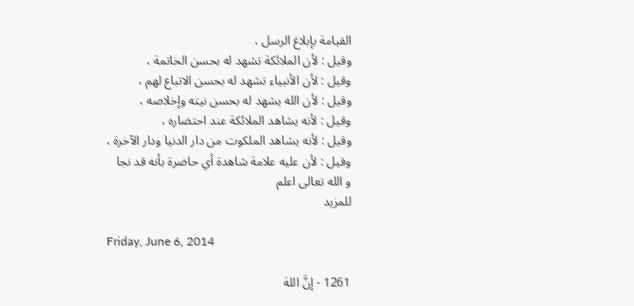القيامة بإبلاغ الرسل ،
وقيل : لأن الملائكة تشهد له بحسن الخاتمة ،
وقيل : لأن الأنبياء تشهد له بحسن الاتباع لهم ،
وقيل : لأن الله يشهد له بحسن نيته وإخلاصه ،
وقيل : لأنه يشاهد الملائكة عند احتضاره ،
وقيل : لأنه يشاهد الملكوت من دار الدنيا ودار الآخرة ،
وقيل : لأن عليه علامة شاهدة أي حاضرة بأنه قد نجا
و الله تعالى اعلم
للمزيد

Friday, June 6, 2014

1261 - إنَّ اللهَ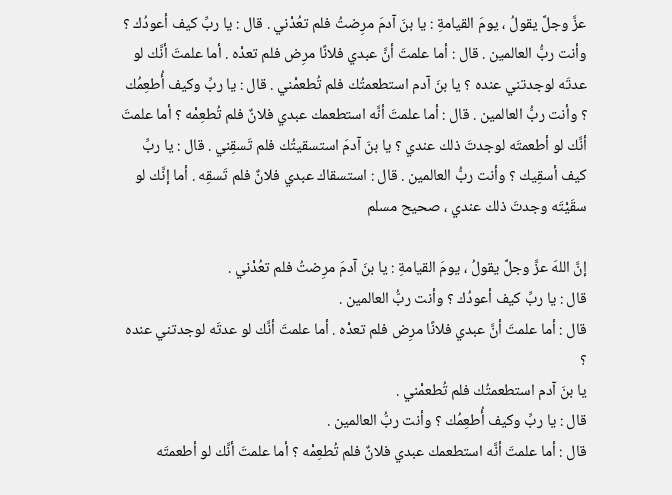عزَّ وجلَّ يقولُ ، يومَ القيامةِ : يا بنَ آدمَ مرِضتُ فلم تعُدْني . قال : يا ربِّ كيف أعودُك ؟ وأنت ربُّ العالمين . قال : أما علمتَ أنَّ عبدي فلانًا مرِض فلم تعدْه . أما علمتَ أنَّك لو عدتَه لوجدتني عنده ؟ يا بنَ آدم استطعمتُك فلم تُطعمْني . قال : يا ربِّ وكيف أُطعِمُك ؟ وأنت ربُّ العالمين . قال : أما علمتَ أنَّه استطعمك عبدي فلانٌ فلم تُطعِمْه ؟ أما علمتَ أنَّك لو أطعمتَه لوجدتَ ذلك عندي ؟ يا بنَ آدمَ استسقيتُك فلم تَسقِني . قال : يا ربِّ كيف أسقِيك ؟ وأنت ربُّ العالمين . قال : استسقاك عبدي فلانٌ فلم تَسقِه . أما إنَّك لو سقَيْتَه وجدتَ ذلك عندي ، صحيح مسلم

إنَّ اللهَ عزَّ وجلَّ يقولُ ، يومَ القيامةِ : يا بنَ آدمَ مرِضتُ فلم تعُدْني .
قال : يا ربِّ كيف أعودُك ؟ وأنت ربُّ العالمين .
قال : أما علمتَ أنَّ عبدي فلانًا مرِض فلم تعدْه . أما علمتَ أنَّك لو عدتَه لوجدتني عنده ؟
يا بنَ آدم استطعمتُك فلم تُطعمْني .
قال : يا ربِّ وكيف أُطعِمُك ؟ وأنت ربُّ العالمين .
قال : أما علمتَ أنَّه استطعمك عبدي فلانٌ فلم تُطعِمْه ؟ أما علمتَ أنَّك لو أطعمتَه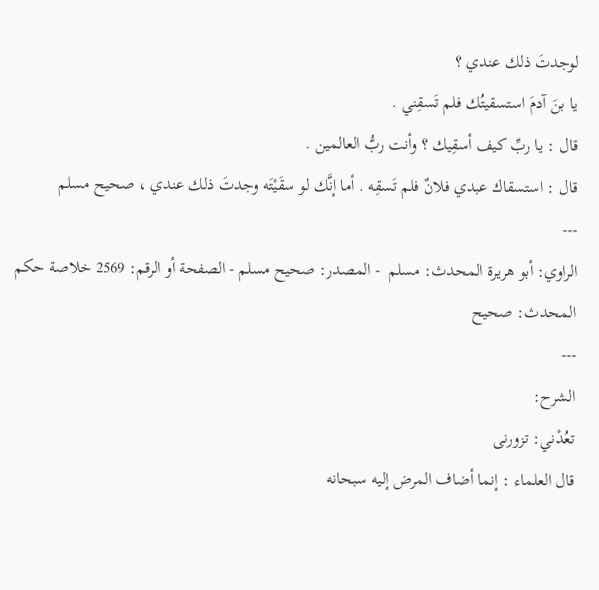لوجدتَ ذلك عندي ؟
يا بنَ آدمَ استسقيتُك فلم تَسقِني .
قال : يا ربِّ كيف أسقِيك ؟ وأنت ربُّ العالمين .
قال : استسقاك عبدي فلانٌ فلم تَسقِه . أما إنَّك لو سقَيْتَه وجدتَ ذلك عندي ، صحيح مسلم
---
الراوي: أبو هريرة المحدث: مسلم  - المصدر: صحيح مسلم - الصفحة أو الرقم: 2569 خلاصة حكم المحدث: صحيح
---
الشرح:
تعُدْني: تزورنى
قال العلماء : إنما أضاف المرض إليه سبحانه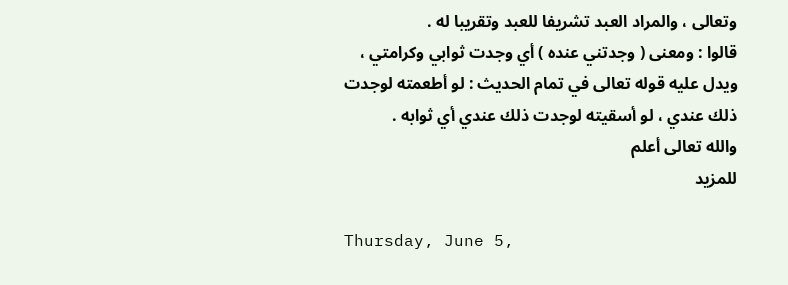وتعالى ، والمراد العبد تشريفا للعبد وتقريبا له .
قالوا : ومعنى ( وجدتني عنده ) أي وجدت ثوابي وكرامتي ، ويدل عليه قوله تعالى في تمام الحديث : لو أطعمته لوجدت ذلك عندي ، لو أسقيته لوجدت ذلك عندي أي ثوابه .
والله تعالى أعلم
للمزيد

Thursday, June 5,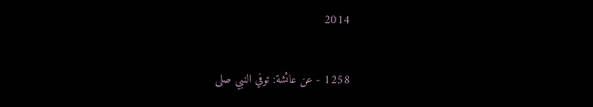2014

1258 - عن عائشة: توفي النبي صلى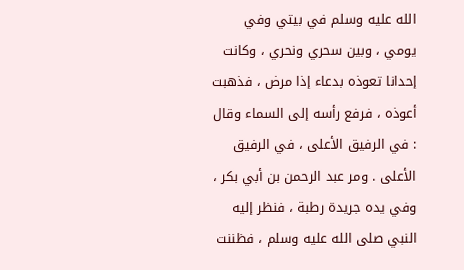الله عليه وسلم في بيتي وفي يومي ، وبين سحري ونحري ، وكانت إحدانا تعوذه بدعاء إذا مرض ، فذهبت أعوذه ، فرفع رأسه إلى السماء وقال : في الرفيق الأعلى ، في الرفيق الأعلى . ومر عبد الرحمن بن أبي بكر ، وفي يده جريدة رطبة ، فنظر إليه النبي صلى الله عليه وسلم ، فظننت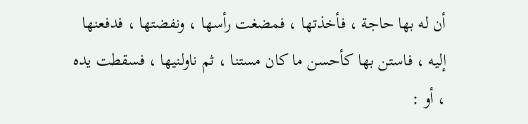أن له بها حاجة ، فأخذتها ، فمضغت رأسها ، ونفضتها ، فدفعنها إليه ، فاستن بها كأحسن ما كان مستنا ، ثم ناولنيها ، فسقطت يده ، أو :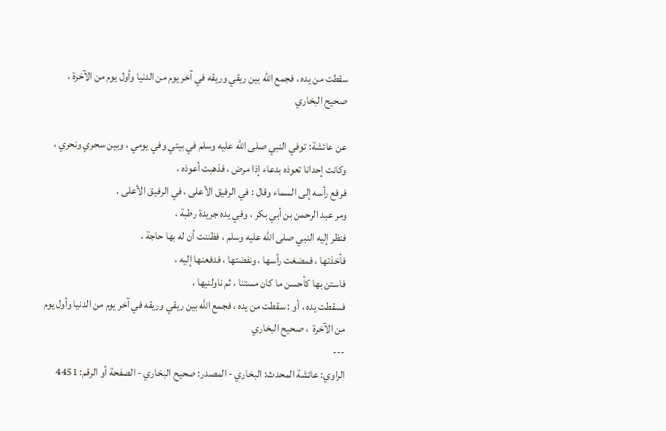سقطت من يده ، فجمع الله بين ريقي وريقه في آخر يوم من الدنيا وأول يوم من الآخرة ، صحيح البخاري

عن عائشة: توفي النبي صلى الله عليه وسلم في بيتي وفي يومي ، وبين سحري ونحري ،
وكانت إحدانا تعوذه بدعاء إذا مرض ، فذهبت أعوذه ،
فرفع رأسه إلى السماء وقال : في الرفيق الأعلى ، في الرفيق الأعلى .
ومر عبد الرحمن بن أبي بكر ، وفي يده جريدة رطبة ،
فنظر إليه النبي صلى الله عليه وسلم ، فظننت أن له بها حاجة ،
فأخذتها ، فمضغت رأسها ، ونفضتها ، فدفعنها إليه ،
فاستن بها كأحسن ما كان مستنا ، ثم ناولنيها ،
فسقطت يده ، أو : سقطت من يده ، فجمع الله بين ريقي وريقه في آخر يوم من الدنيا وأول يوم من الآخرة  ، صحيح البخاري
---
الراوي: عائشة المحدث: البخاري - المصدر: صحيح البخاري - الصفحة أو الرقم: 4451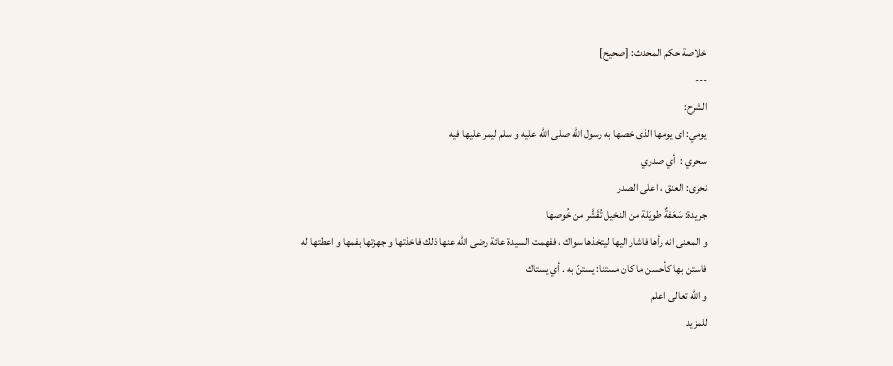خلاصة حكم المحدث: [صحيح]
---
الشرح:
يومي: اى يومها الذى خصها به رسول الله صلى الله عليه و سلم ليمر عليها فيه
سحري :  أي صدري
نحرى: العنق ، اعلى الصدر
جريدة: سَعَفةٌ طويَلة من النخيل تُقَشَّر من خُوصها
و المعنى انه رأها فاشار اليها ليتخذها سواك ، ففهمت السيدة عائة رضى الله عنها ذلك فاخذتها و جهزتها بفمها و اعطتها له
فاستن بها كأحسن ما كان مستنا: يستنّ به . أي يستاك
و الله تعالى اعلم
للمزيد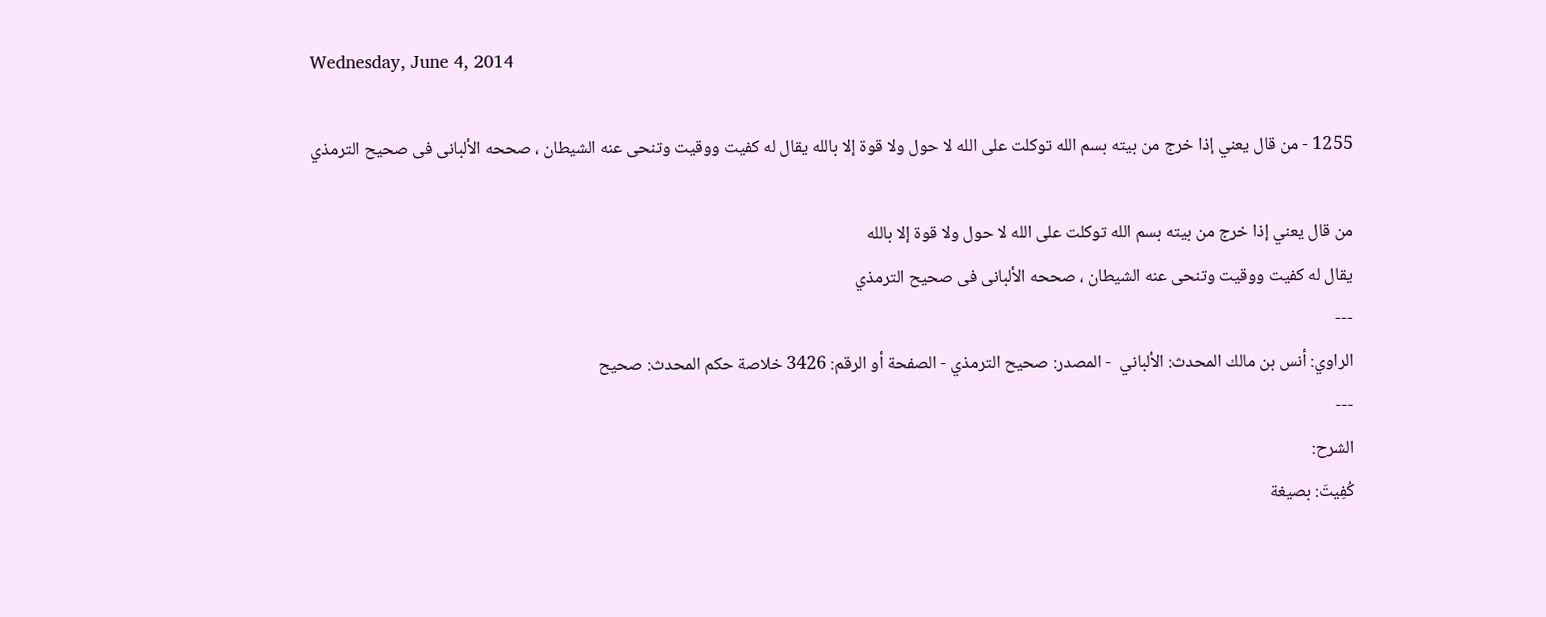Wednesday, June 4, 2014

1255 - من قال يعني إذا خرج من بيته بسم الله توكلت على الله لا حول ولا قوة إلا بالله يقال له كفيت ووقيت وتنحى عنه الشيطان ، صححه الألبانى فى صحيح الترمذي

من قال يعني إذا خرج من بيته بسم الله توكلت على الله لا حول ولا قوة إلا بالله
يقال له كفيت ووقيت وتنحى عنه الشيطان ، صححه الألبانى فى صحيح الترمذي
---
الراوي: أنس بن مالك المحدث: الألباني  - المصدر: صحيح الترمذي - الصفحة أو الرقم: 3426 خلاصة حكم المحدث: صحيح
---
الشرح:
كُفِيتَ: بصيغة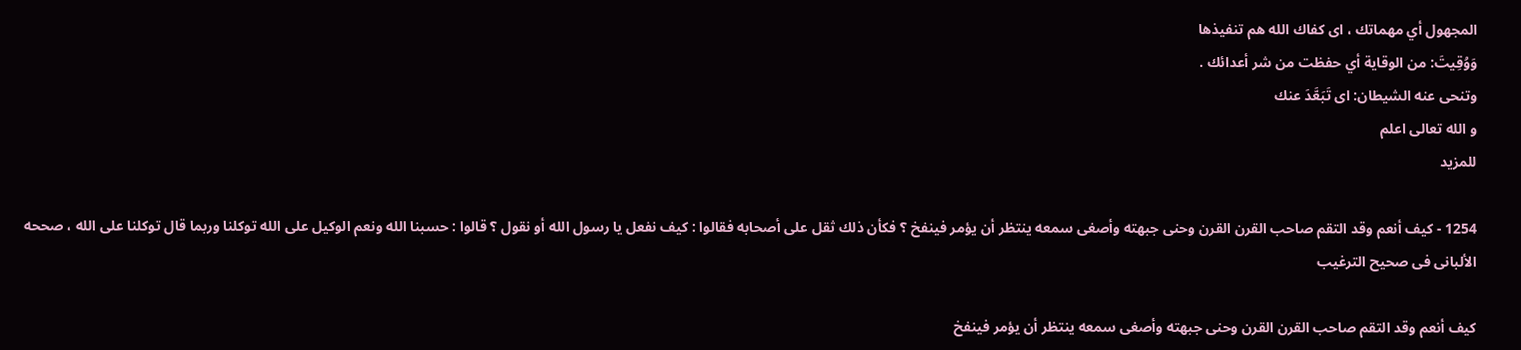المجهول أي مهماتك ، اى كفاك الله هم تنفيذها
وَوُقِيتَ: من الوقاية أي حفظت من شر أعدائك .
وتنحى عنه الشيطان: اى تَبَعَّدَ عنك
و الله تعالى اعلم
للمزيد

1254 - كيف أنعم وقد التقم صاحب القرن القرن وحنى جبهته وأصغى سمعه ينتظر أن يؤمر فينفخ ؟ فكأن ذلك ثقل على أصحابه فقالوا : كيف نفعل يا رسول الله أو نقول ؟ قالوا : حسبنا الله ونعم الوكيل على الله توكلنا وربما قال توكلنا على الله ، صححه الألبانى فى صحيح الترغيب

كيف أنعم وقد التقم صاحب القرن القرن وحنى جبهته وأصغى سمعه ينتظر أن يؤمر فينفخ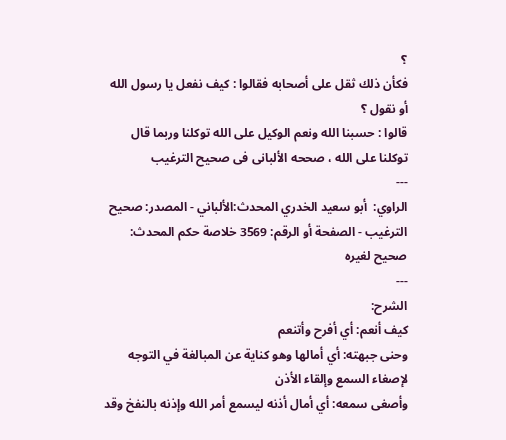؟
فكأن ذلك ثقل على أصحابه فقالوا : كيف نفعل يا رسول الله أو نقول ؟
قالوا : حسبنا الله ونعم الوكيل على الله توكلنا وربما قال توكلنا على الله ، صححه الألبانى فى صحيح الترغيب
---
الراوي:  أبو سعيد الخدري المحدث:الألباني - المصدر: صحيح الترغيب - الصفحة أو الرقم: 3569 خلاصة حكم المحدث: صحيح لغيره
---
الشرح:
كيف أنعم: أي أفرح وأتنعم
وحنى جبهته: أي أمالها وهو كناية عن المبالغة في التوجه لإصغاء السمع وإلقاء الأذن
وأصغى سمعه: أي أمال أذنه ليسمع أمر الله وإذنه بالنفخ وقد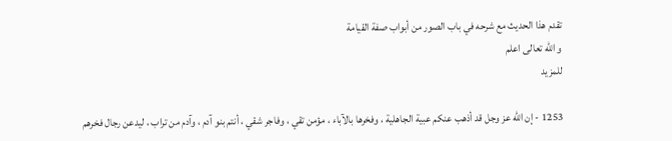تقدم هذا الحديث مع شرحه في باب الصور من أبواب صفة القيامة
و الله تعالى اعلم
للمزيد

1253 - إن الله عز وجل قد أذهب عنكم عبية الجاهلية ، وفخرها بالآباء ، مؤمن تقي ، وفاجر شقي ، أنتم بنو آدم ، وآدم من تراب ، ليدعن رجال فخرهم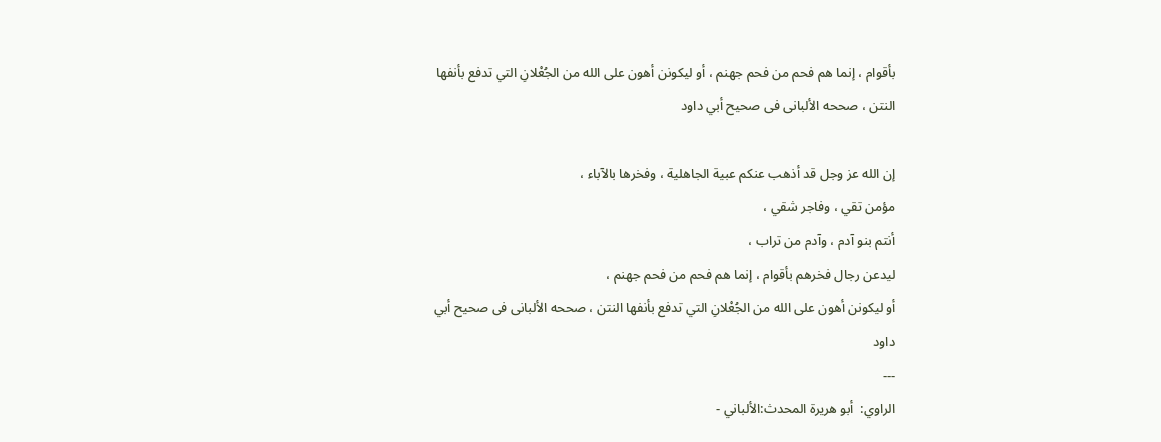بأقوام ، إنما هم فحم من فحم جهنم ، أو ليكونن أهون على الله من الجُعْلانِ التي تدفع بأنفها النتن ، صححه الألبانى فى صحيح أبي داود

إن الله عز وجل قد أذهب عنكم عبية الجاهلية ، وفخرها بالآباء ،
مؤمن تقي ، وفاجر شقي ،
أنتم بنو آدم ، وآدم من تراب ،
ليدعن رجال فخرهم بأقوام ، إنما هم فحم من فحم جهنم ،
أو ليكونن أهون على الله من الجُعْلانِ التي تدفع بأنفها النتن ، صححه الألبانى فى صحيح أبي داود
---
الراوي:  أبو هريرة المحدث:الألباني -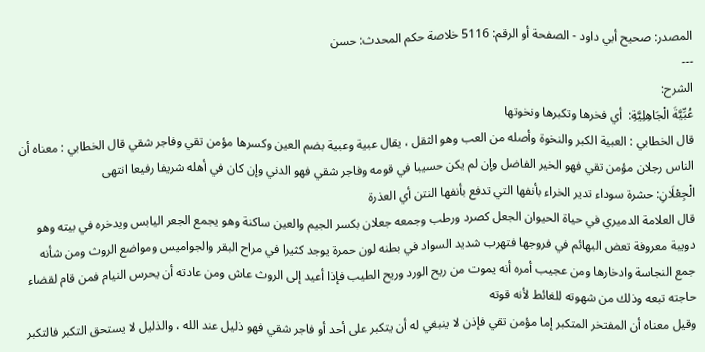المصدر: صحيح أبي داود - الصفحة أو الرقم: 5116 خلاصة حكم المحدث: حسن
---
الشرح:
عُبِّيَّةَ الْجَاهِلِيَّةِ:  أي فخرها وتكبرها ونخوتها
قال الخطابي : العبية الكبر والنخوة وأصله من العب وهو الثقل ، يقال عبية وعبية بضم العين وكسرها مؤمن تقي وفاجر شقي قال الخطابي : معناه أن الناس رجلان مؤمن تقي فهو الخير الفاضل وإن لم يكن حسيبا في قومه وفاجر شقي فهو الدني وإن كان في أهله شريفا رفيعا انتهى
الْجِعْلَانِ: حشرة سوداء تدير الخراء بأنفها التي تدفع بأنفها النتن أي العذرة
قال العلامة الدميري في حياة الحيوان الجعل كصرد ورطب وجمعه جعلان بكسر الجيم والعين ساكنة وهو يجمع الجعر اليابس ويدخره في بيته وهو دويبة معروفة تعض البهائم في فروجها فتهرب شديد السواد في بطنه لون حمرة يوجد كثيرا في مراح البقر والجواميس ومواضع الروث ومن شأنه جمع النجاسة وادخارها ومن عجيب أمره أنه يموت من ريح الورد وريح الطيب فإذا أعيد إلى الروث عاش ومن عادته أن يحرس النيام فمن قام لقضاء حاجته تبعه وذلك من شهوته للغائط لأنه قوته
وقيل معناه أن المفتخر المتكبر إما مؤمن تقي فإذن لا ينبغي له أن يتكبر على أحد أو فاجر شقي فهو ذليل عند الله ، والذليل لا يستحق التكبر فالتكبر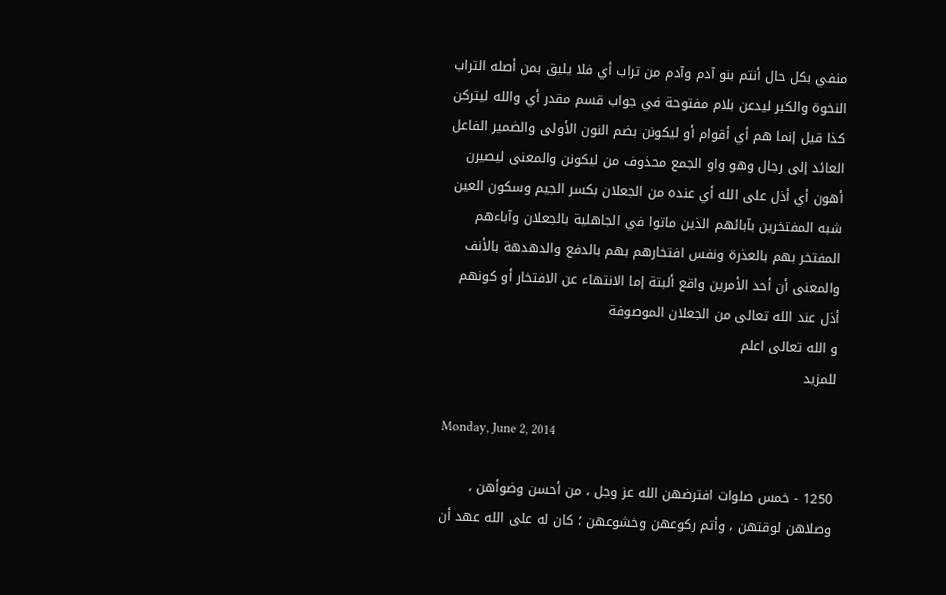منفي بكل حال أنتم بنو آدم وآدم من تراب أي فلا يليق بمن أصله التراب النخوة والكبر ليدعن بلام مفتوحة في جواب قسم مقدر أي والله ليتركن كذا قيل إنما هم أي أقوام أو ليكونن بضم النون الأولى والضمير الفاعل العائد إلى رجال وهو واو الجمع محذوف من ليكونن والمعنى ليصيرن أهون أي أذل على الله أي عنده من الجعلان بكسر الجيم وسكون العين
شبه المفتخرين بآبائهم الذين ماتوا في الجاهلية بالجعلان وآباءهم المفتخر بهم بالعذرة ونفس افتخارهم بهم بالدفع والدهدهة بالأنف والمعنى أن أحد الأمرين واقع ألبتة إما الانتهاء عن الافتخار أو كونهم أذل عند الله تعالى من الجعلان الموصوفة
و الله تعالى اعلم
للمزيد

Monday, June 2, 2014

1250 - خمس صلوات افترضهن الله عز وجل ، من أحسن وضوأهن ، وصلاهن لوقتهن ، وأتم ركوعهن وخشوعهن ؛ كان له على الله عهد أن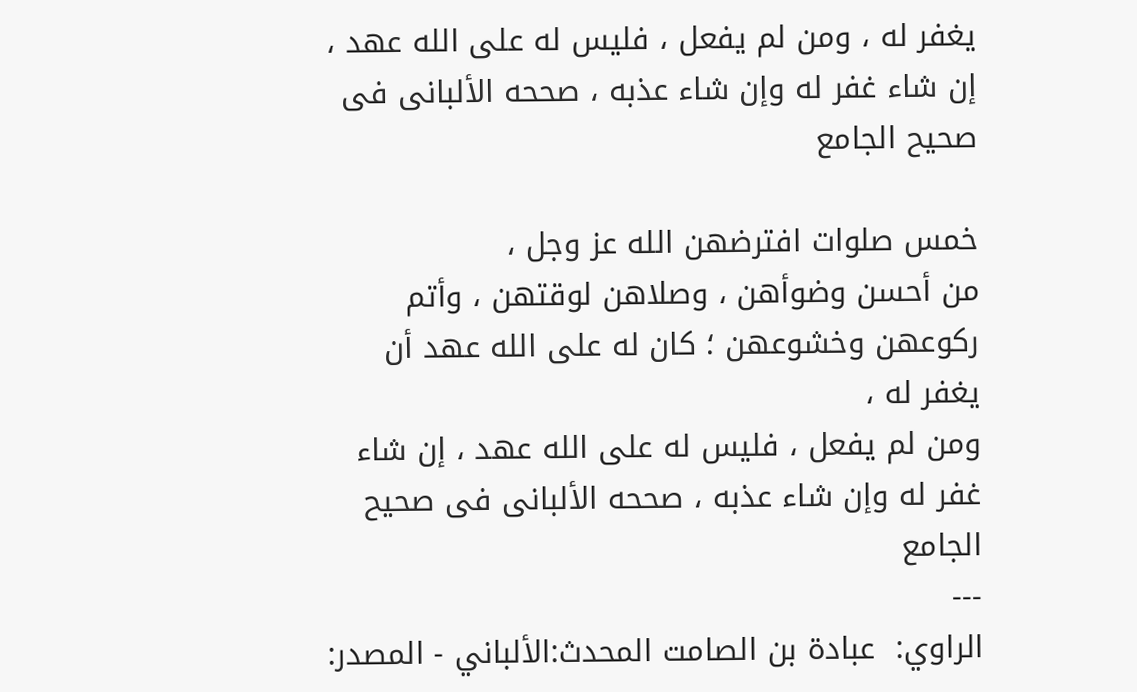يغفر له ، ومن لم يفعل ، فليس له على الله عهد ، إن شاء غفر له وإن شاء عذبه ، صححه الألبانى فى صحيح الجامع

خمس صلوات افترضهن الله عز وجل ،
من أحسن وضوأهن ، وصلاهن لوقتهن ، وأتم ركوعهن وخشوعهن ؛ كان له على الله عهد أن يغفر له ،
ومن لم يفعل ، فليس له على الله عهد ، إن شاء غفر له وإن شاء عذبه ، صححه الألبانى فى صحيح الجامع
---
الراوي:  عبادة بن الصامت المحدث:الألباني - المصدر: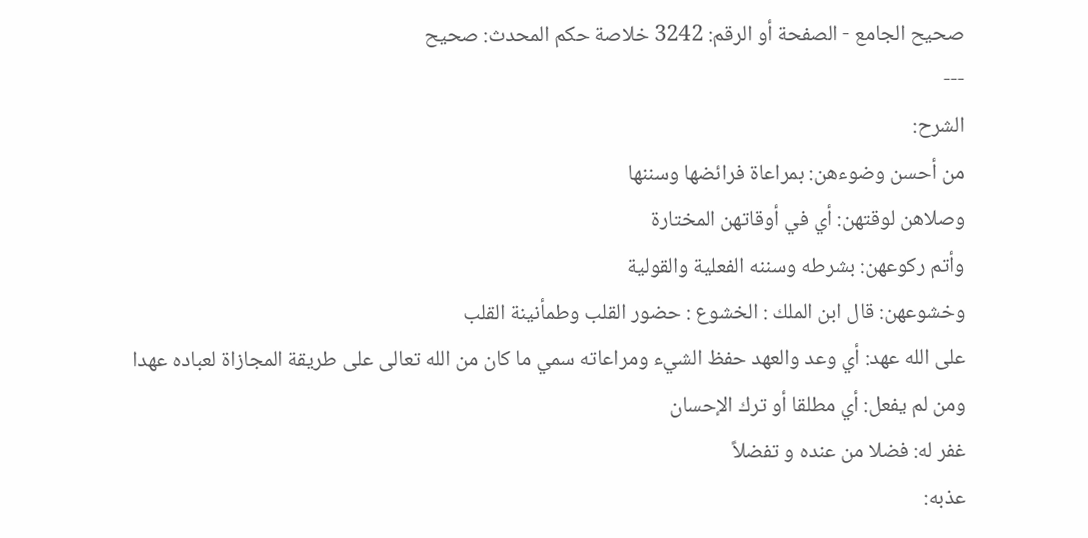صحيح الجامع - الصفحة أو الرقم: 3242 خلاصة حكم المحدث: صحيح
---
الشرح:
من أحسن وضوءهن: بمراعاة فرائضها وسننها
وصلاهن لوقتهن: أي في أوقاتهن المختارة
وأتم ركوعهن: بشرطه وسننه الفعلية والقولية
وخشوعهن: قال ابن الملك : الخشوع : حضور القلب وطمأنينة القلب
على الله عهد: أي وعد والعهد حفظ الشيء ومراعاته سمي ما كان من الله تعالى على طريقة المجازاة لعباده عهدا
ومن لم يفعل: أي مطلقا أو ترك الإحسان
غفر له: فضلا من عنده و تفضلاً
عذبه: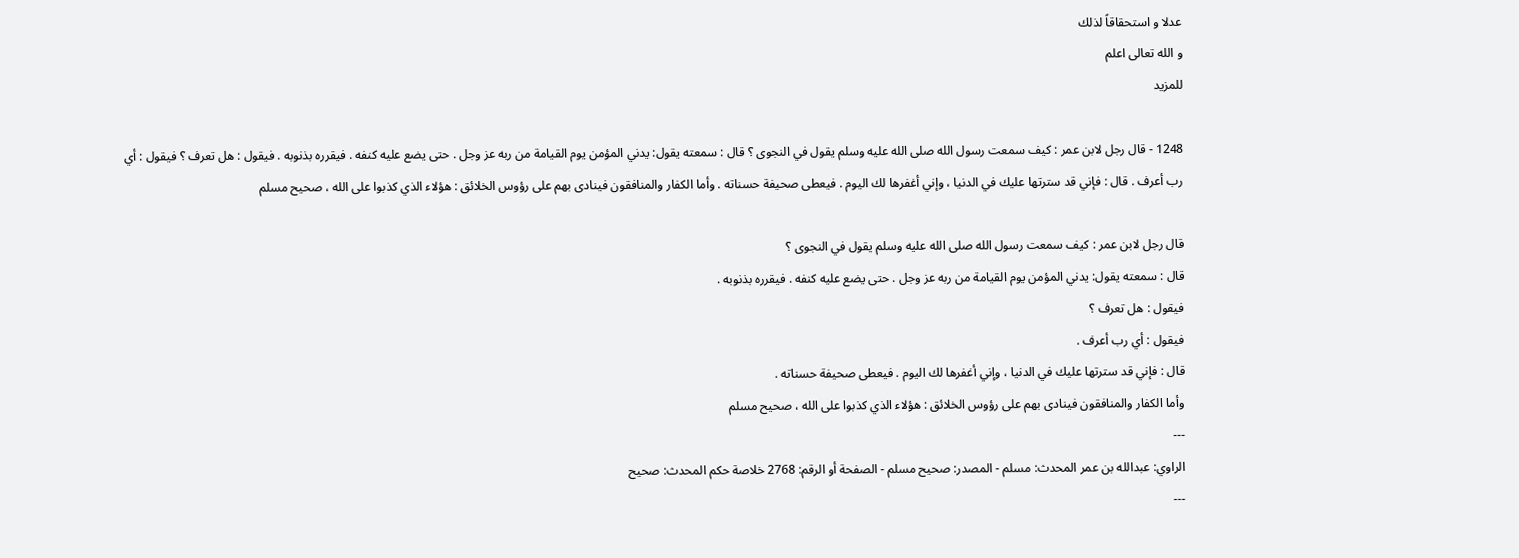عدلا و استحقاقاً لذلك
و الله تعالى اعلم
للمزيد

1248 - قال رجل لابن عمر : كيف سمعت رسول الله صلى الله عليه وسلم يقول في النجوى ؟ قال : سمعته يقول: يدني المؤمن يوم القيامة من ربه عز وجل . حتى يضع عليه كنفه . فيقرره بذنوبه . فيقول : هل تعرف ؟ فيقول : أي رب أعرف . قال : فإني قد سترتها عليك في الدنيا ، وإني أغفرها لك اليوم . فيعطى صحيفة حسناته . وأما الكفار والمنافقون فينادى بهم على رؤوس الخلائق : هؤلاء الذي كذبوا على الله ، صحيح مسلم

قال رجل لابن عمر : كيف سمعت رسول الله صلى الله عليه وسلم يقول في النجوى ؟
قال : سمعته يقول: يدني المؤمن يوم القيامة من ربه عز وجل . حتى يضع عليه كنفه . فيقرره بذنوبه .
فيقول : هل تعرف ؟
فيقول : أي رب أعرف .
قال : فإني قد سترتها عليك في الدنيا ، وإني أغفرها لك اليوم . فيعطى صحيفة حسناته .
وأما الكفار والمنافقون فينادى بهم على رؤوس الخلائق : هؤلاء الذي كذبوا على الله ، صحيح مسلم
---
الراوي: عبدالله بن عمر المحدث: مسلم - المصدر: صحيح مسلم - الصفحة أو الرقم: 2768 خلاصة حكم المحدث: صحيح
---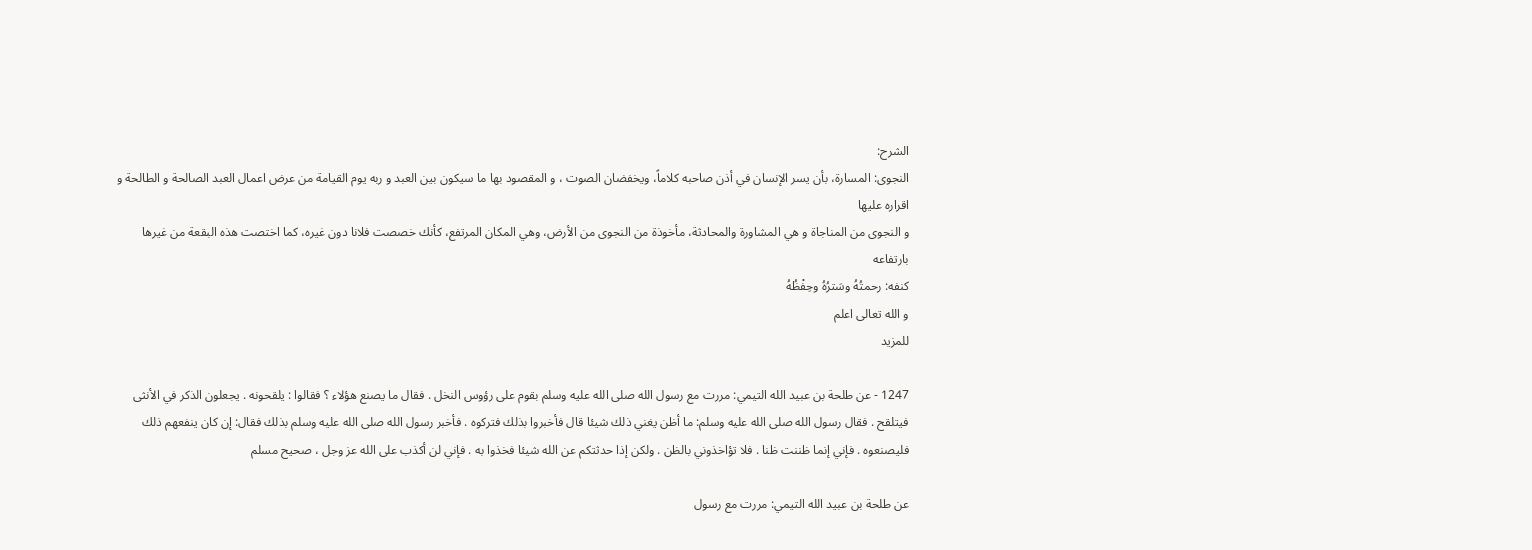الشرح:
النجوى: المسارة، بأن يسر الإنسان في أذن صاحبه كلاماً، ويخفضان الصوت ، و المقصود بها ما سيكون بين العبد و ربه يوم القيامة من عرض اعمال العبد الصالحة و الطالحة و اقراره عليها
و النجوى من المناجاة و هي المشاورة والمحادثة، مأخوذة من النجوى من الأرض، وهي المكان المرتفع، كأنك خصصت فلانا دون غيره، كما اختصت هذه البقعة من غيرها بارتفاعه
كنفه: رحمتُهُ وسَترُهُ وحِفْظُهُ
و الله تعالى اعلم
للمزيد

1247 - عن طلحة بن عبيد الله التيمي: مررت مع رسول الله صلى الله عليه وسلم بقوم على رؤوس النخل . فقال ما يصنع هؤلاء ؟ فقالوا : يلقحونه . يجعلون الذكر في الأنثى فيتلقح . فقال رسول الله صلى الله عليه وسلم: ما أظن يغني ذلك شيئا قال فأخبروا بذلك فتركوه . فأخبر رسول الله صلى الله عليه وسلم بذلك فقال: إن كان ينفعهم ذلك فليصنعوه . فإني إنما ظننت ظنا . فلا تؤاخذوني بالظن . ولكن إذا حدثتكم عن الله شيئا فخذوا به . فإني لن أكذب على الله عز وجل ، صحيح مسلم

عن طلحة بن عبيد الله التيمي: مررت مع رسول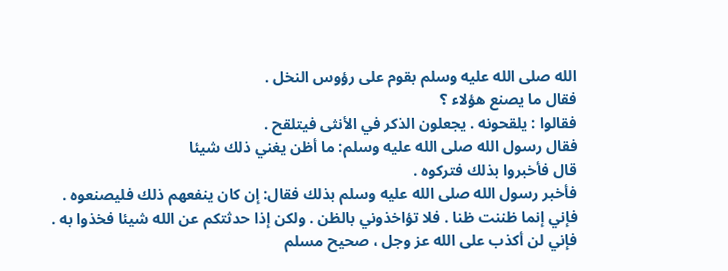الله صلى الله عليه وسلم بقوم على رؤوس النخل .
فقال ما يصنع هؤلاء ؟
فقالوا : يلقحونه . يجعلون الذكر في الأنثى فيتلقح .
فقال رسول الله صلى الله عليه وسلم: ما أظن يغني ذلك شيئا
قال فأخبروا بذلك فتركوه .
فأخبر رسول الله صلى الله عليه وسلم بذلك فقال: إن كان ينفعهم ذلك فليصنعوه . فإني إنما ظننت ظنا . فلا تؤاخذوني بالظن . ولكن إذا حدثتكم عن الله شيئا فخذوا به . فإني لن أكذب على الله عز وجل ، صحيح مسلم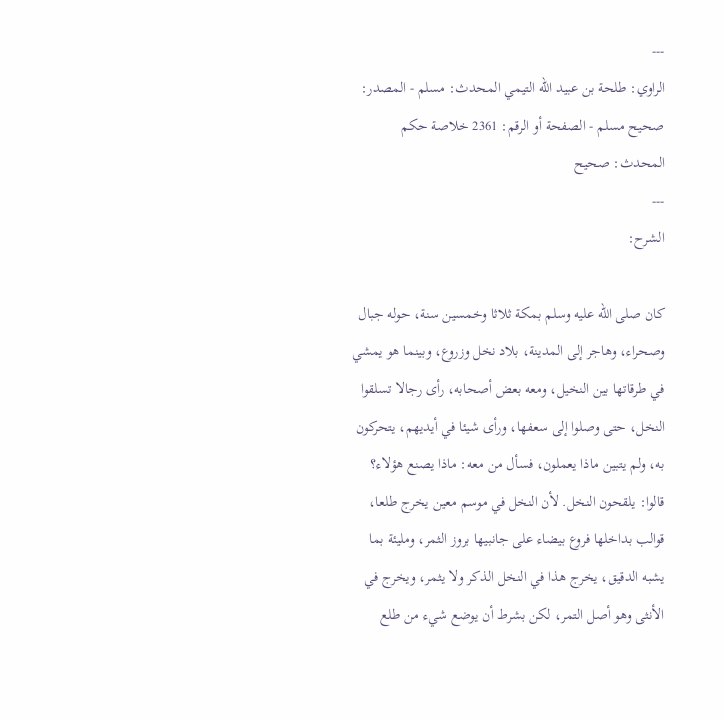---
الراوي: طلحة بن عبيد الله التيمي المحدث: مسلم - المصدر: صحيح مسلم - الصفحة أو الرقم: 2361 خلاصة حكم المحدث: صحيح
---
الشرح:

كان صلى الله عليه وسلم بمكة ثلاثا وخمسين سنة، حوله جبال وصحراء، وهاجر إلى المدينة، بلاد نخل وزروع، وبينما هو يمشي في طرقاتها بين النخيل، ومعه بعض أصحابه، رأى رجالا تسلقوا النخل، حتى وصلوا إلى سعفها، ورأى شيئا في أيديهم، يتحركون به، ولم يتبين ماذا يعملون، فسأل من معه: ماذا يصنع هؤلاء؟ قالوا: يلقحون النخل. لأن النخل في موسم معين يخرج طلعا، قوالب بداخلها فروع بيضاء على جانبيها بروز الثمر، ومليئة بما يشبه الدقيق، يخرج هذا في النخل الذكر ولا يثمر، ويخرج في الأنثى وهو أصل التمر، لكن بشرط أن يوضع شيء من طلع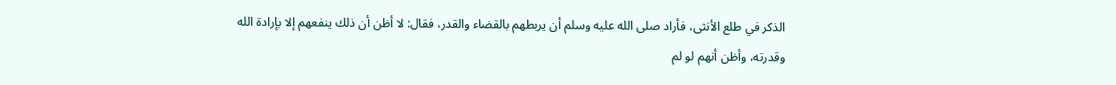الذكر في طلع الأنثى، فأراد صلى الله عليه وسلم أن يربطهم بالقضاء والقدر، فقال: لا أظن أن ذلك ينفعهم إلا بإرادة الله وقدرته، وأظن أنهم لو لم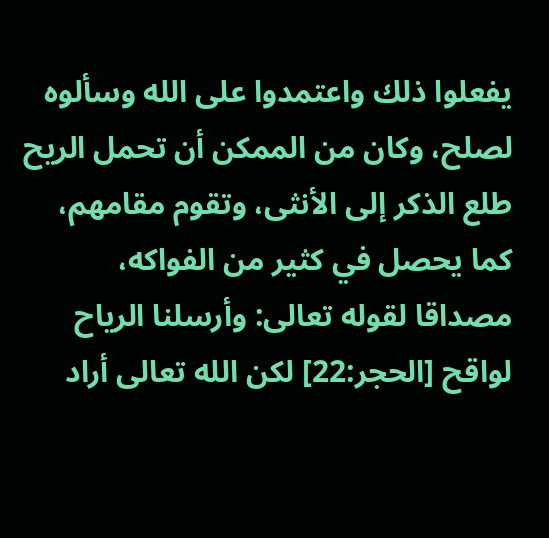يفعلوا ذلك واعتمدوا على الله وسألوه لصلح، وكان من الممكن أن تحمل الريح طلع الذكر إلى الأنثى، وتقوم مقامهم، كما يحصل في كثير من الفواكه، مصداقا لقوله تعالى: وأرسلنا الرياح لواقح [الحجر:22] لكن الله تعالى أراد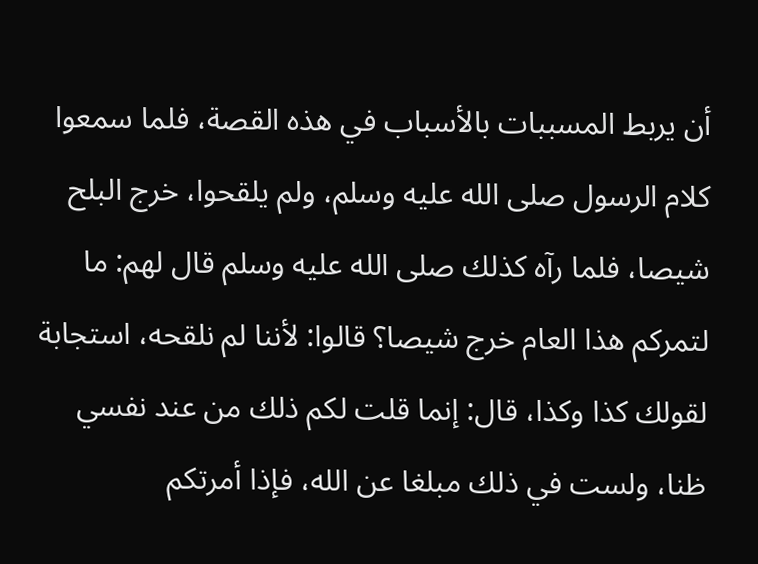أن يربط المسببات بالأسباب في هذه القصة، فلما سمعوا كلام الرسول صلى الله عليه وسلم، ولم يلقحوا، خرج البلح شيصا، فلما رآه كذلك صلى الله عليه وسلم قال لهم: ما لتمركم هذا العام خرج شيصا؟ قالوا: لأننا لم نلقحه، استجابة لقولك كذا وكذا، قال: إنما قلت لكم ذلك من عند نفسي ظنا، ولست في ذلك مبلغا عن الله، فإذا أمرتكم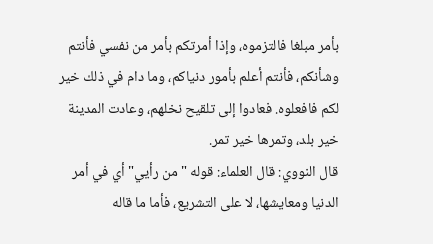بأمر مبلغا فالتزموه، وإذا أمرتكم بأمر من نفسي فأنتم وشأنكم، فأنتم أعلم بأمور دنياكم، وما دام في ذلك خير لكم فافعلوه. فعادوا إلى تلقيح نخلهم، وعادت المدينة خير بلد، وتمرها خير تمر.
قال النووي: قال العلماء: قوله "من رأيي" أي في أمر الدنيا ومعايشها، لا على التشريع، فأما ما قاله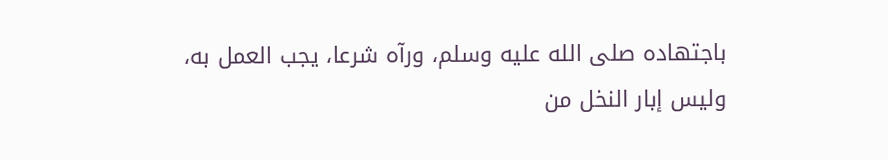باجتهاده صلى الله عليه وسلم، ورآه شرعا، يجب العمل به، وليس إبار النخل من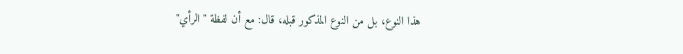هذا النوع، بل من النوع المذكور قبله، قال: مع أن لفظة "الرأي"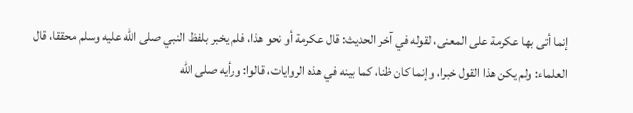إنما أتى بها عكرمة على المعنى، لقوله في آخر الحديث: قال عكرمة أو نحو هذا، فلم يخبر بلفظ النبي صلى الله عليه وسلم محققا، قال العلماء: ولم يكن هذا القول خبرا، وإنما كان ظنا، كما بينه في هذه الروايات، قالوا: ورأيه صلى الله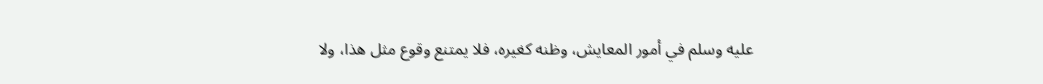عليه وسلم في أمور المعايش، وظنه كغيره، فلا يمتنع وقوع مثل هذا، ولا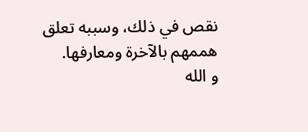نقص في ذلك، وسببه تعلق هممهم بالآخرة ومعارفها.
و الله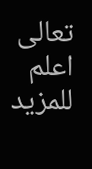تعالى اعلم
للمزيد